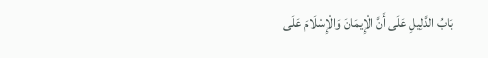بَابُ الدَّلِيلِ عَلَى أَنَّ الْإِيمَانَ وَالْإِسْلَامَ عَلَى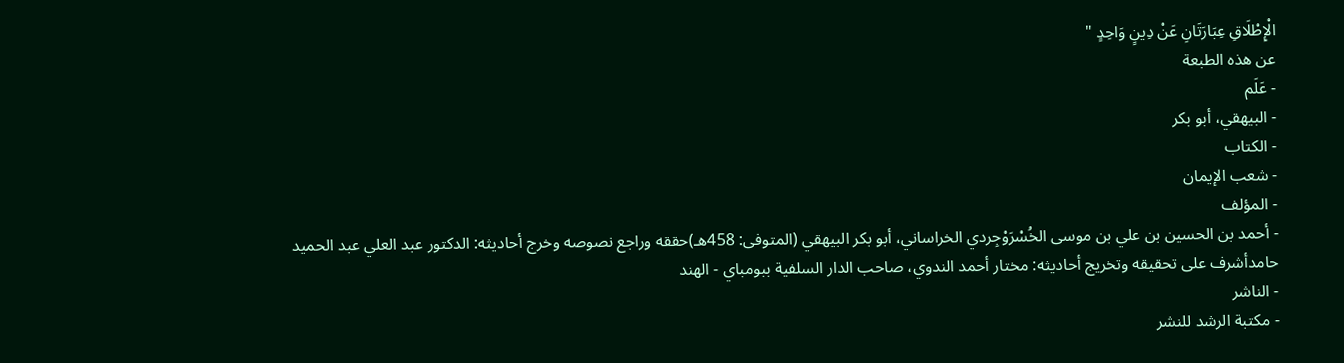الْإِطْلَاقِ عِبَارَتَانِ عَنْ دِينٍ وَاحِدٍ "
عن هذه الطبعة
- عَلَم
- البيهقي، أبو بكر
- الكتاب
- شعب الإيمان
- المؤلف
- أحمد بن الحسين بن علي بن موسى الخُسْرَوْجِردي الخراساني، أبو بكر البيهقي (المتوفى: 458هـ)حققه وراجع نصوصه وخرج أحاديثه: الدكتور عبد العلي عبد الحميد حامدأشرف على تحقيقه وتخريج أحاديثه: مختار أحمد الندوي، صاحب الدار السلفية ببومباي - الهند
- الناشر
- مكتبة الرشد للنشر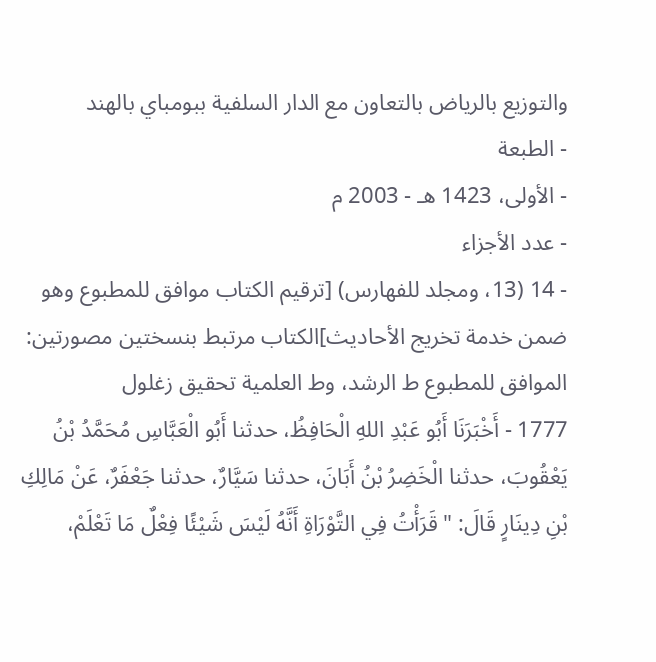والتوزيع بالرياض بالتعاون مع الدار السلفية ببومباي بالهند
- الطبعة
- الأولى، 1423 هـ - 2003 م
- عدد الأجزاء
- 14 (13، ومجلد للفهارس) [ترقيم الكتاب موافق للمطبوع وهو ضمن خدمة تخريج الأحاديث]الكتاب مرتبط بنسختين مصورتين: الموافق للمطبوع ط الرشد، وط العلمية تحقيق زغلول
1777 - أَخْبَرَنَا أَبُو عَبْدِ اللهِ الْحَافِظُ، حدثنا أَبُو الْعَبَّاسِ مُحَمَّدُ بْنُ يَعْقُوبَ، حدثنا الْخَضِرُ بْنُ أَبَانَ، حدثنا سَيَّارٌ، حدثنا جَعْفَرٌ، عَنْ مَالِكِ بْنِ دِينَارٍ قَالَ: " قَرَأْتُ فِي التَّوْرَاةِ أَنَّهُ لَيْسَ شَيْئًا فِعْلٌ مَا تَعْلَمْ،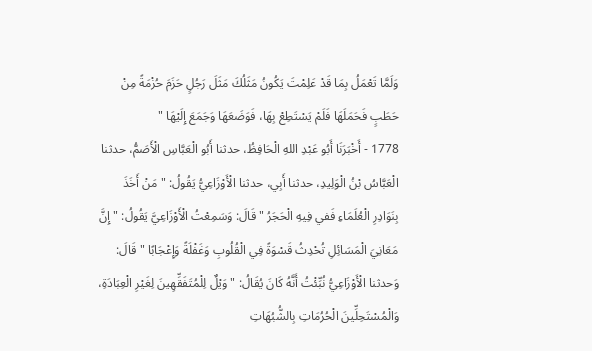وَلَمَّا تَعْمَلُ بِمَا قَدْ عَلِمْتَ يَكُونُ مَثَلُكَ مَثَلَ رَجُلٍ حَزَمَ حُزْمَةً مِنْ حَطَبٍ فَحَمَلَهَا فَلَمْ يَسْتَطِعْ بِهَا، فَوَضَعَهَا وَجَمَعَ إِلَيْهَا "
1778 - أَخْبَرَنَا أَبُو عَبْدِ اللهِ الْحَافِظُ، حدثنا أَبُو الْعَبَّاسِ الْأَصَمُّ، حدثنا الْعَبَّاسُ بْنُ الْوَلِيدِ، حدثنا أَبِي، حدثنا الْأَوْزَاعِيُّ يَقُولُ: " مَنْ أَخَذَ بِنَوَادِرِ الْعُلَمَاءِ فَفي فِيهِ الْحَجَرُ " قَالَ: وَسَمِعْتُ الْأَوْزَاعِيَّ يَقُولُ: " إِنَّ مَعَانِيَ الْمَسَائِلِ تُحْدِثُ قَسْوَةً فِي الْقُلُوبِ وَغَفْلَةً وَإِعْجَابًا " قَالَ: وَحدثنا الْأَوْزَاعِيُّ نُبِّئْتُ أَنَّهُ كَانَ يُقَالُ: " وَيْلٌ لِلْمُتَفَقِّهِينَ لِغَيْرِ الْعِبَادَةِ، وَالْمُسْتَحِلِّينَ الْحُرُمَاتِ بِالشُّبُهَاتِ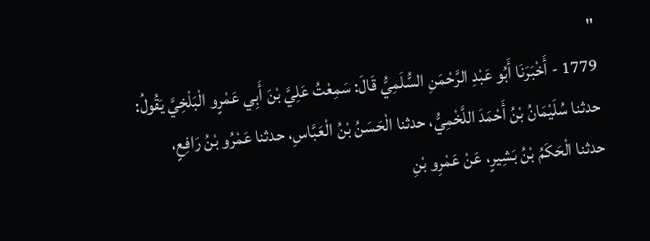"
1779 - أَخْبَرَنَا أَبُو عَبْدِ الرَّحْمَنِ السُّلَمِيُّ قَالَ: سَمِعْتُ عَلِيَّ بْنَ أَبِي عَمْرٍو الْبَلْخِيَّ يَقُولُ: حدثنا سُلَيْمَانُ بْنُ أَحْمَدَ اللَّخْمِيُّ، حدثنا الْحَسَنُ بْنُ الْعَبَّاسِ، حدثنا عَمْرُو بْنُ رَافِعٍ،
حدثنا الْحَكَمُ بْنُ بَشِيرٍ، عَنْ عَمْرِو بْنِ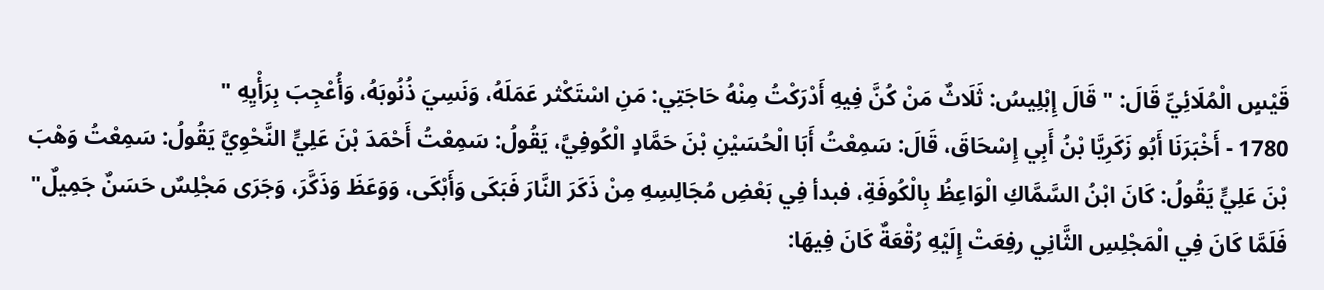قَيْسٍ الْمُلَائِيِّ قَالَ: " قَالَ إِبْلِيسُ: ثَلَاثٌ مَنْ كُنَّ فِيهِ أَدْرَكْتُ مِنْهُ حَاجَتِي: مَنِ اسْتَكْثر عَمَلَهُ، وَنَسِيَ ذُنُوبَهُ، وَأُعْجِبَ بِرَأْيِهِ "
1780 - أَخْبَرَنَا أَبُو زَكَرِيَّا بْنُ أَبِي إِسْحَاقَ، قَالَ: سَمِعْتُ أَبَا الْحُسَيْنِ بْنَ حَمَّادٍ الْكُوفِيَّ، يَقُولُ: سَمِعْتُ أَحْمَدَ بْنَ عَلِيٍّ النَّحْوِيَّ يَقُولُ: سَمِعْتُ وَهْبَ بْنَ عَلِيٍّ يَقُولُ: كَانَ ابْنُ السَّمَّاكِ الْوَاعِظُ بِالْكُوفَةِ، فبدأ فِي بَعْضِ مُجَالِسِهِ مِنْ ذَكَرَ النَّارَ فَبَكَى وَأَبْكَى، وَوَعَظَ وَذَكَّرَ، وَجَرَى مَجْلِسٌ حَسَنٌ جَمِيلٌ" فَلَمَّا كَانَ فِي الْمَجْلِسِ الثَّانِي رفِعَتْ إِلَيْهِ رُقْعَةٌ كَانَ فِيهَا: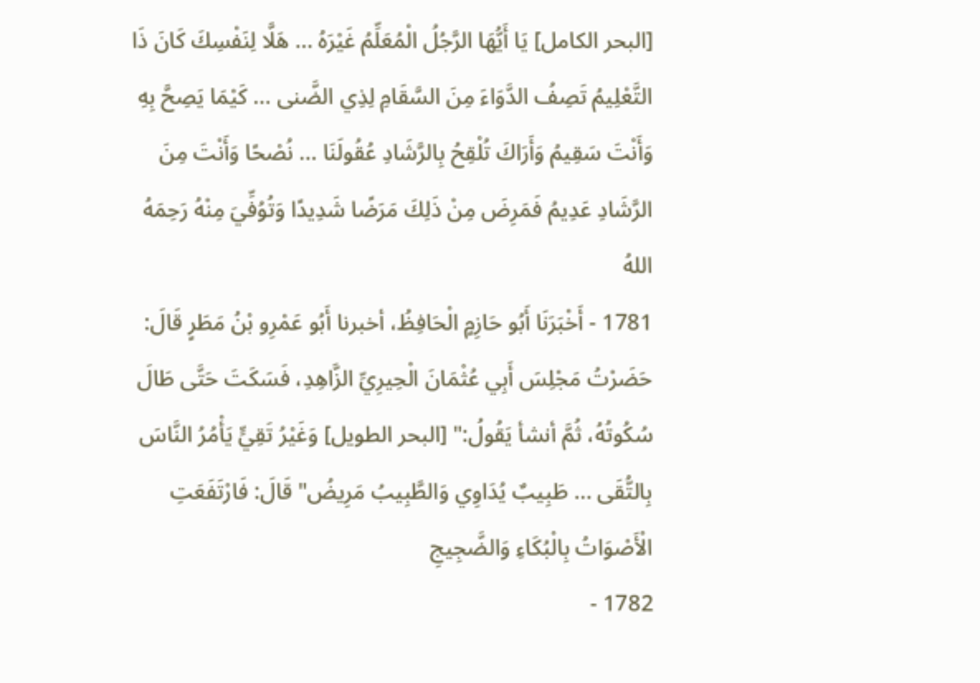[البحر الكامل] يَا أَيُّهَا الرَّجُلُ الْمُعَلِّمُ غَيْرَهُ ... هَلَّا لِنَفْسِكَ كَانَ ذَا التَّعْلِيمُ تَصِفُ الدَّوَاءَ مِنَ السَّقَامِ لِذِي الضَّنى ... كَيْمَا يَصِحَّ بِهِ وَأَنْتَ سَقِيمُ وَأَرَاكَ تُلْقِحُ بِالرَّشَادِ عُقُولَنَا ... نُصْحًا وَأَنْتَ مِنَ الرَّشَادِ عَدِيمُ فَمَرِضَ مِنْ ذَلِكَ مَرَضًا شَدِيدًا وَتُوُفِّيَ مِنْهُ رَحِمَهُ اللهُ
1781 - أَخْبَرَنَا أَبُو حَازِمٍ الْحَافِظُ، أخبرنا أَبُو عَمْرِو بْنُ مَطَرٍ قَالَ: حَضَرْتُ مَجْلِسَ أَبِي عُثْمَانَ الْحِيرِيِّ الزَّاهِدِ، فَسَكَتَ حَتَّى طَالَ سُكُوتُهُ، ثُمَّ أنشأ يَقُولُ:" [البحر الطويل] وَغَيْرُ تَقِيٍّ يَأْمُرُ النَّاسَ بِالتُّقَى ... طَبِيبٌ يُدَاوِي وَالطَّبِيبُ مَرِيضُ" قَالَ: فَارْتَفَعَتِ الْأَصْوَاتُ بِالْبُكَاءِ وَالضَّجِيجِ
1782 -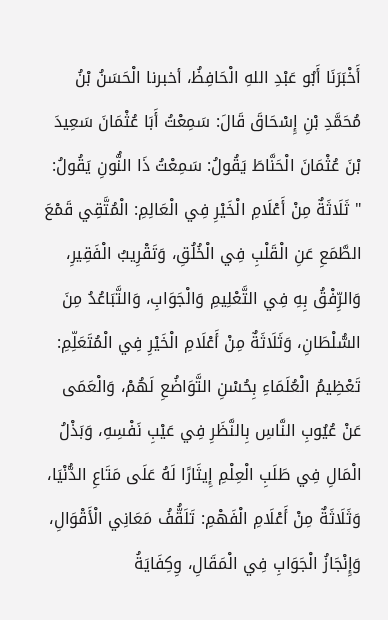أَخْبَرَنَا أَبُو عَبْدِ اللهِ الْحَافِظُ، أخبرنا الْحَسَنُ بْنُ مُحَمَّدِ بْنِ إِسْحَاقَ قَالَ: سَمِعْتُ أَبَا عُثْمَانَ سَعِيدَ بْنَ عُثْمَانَ الْحَنَّاطَ يَقُولُ: سَمِعْتُ ذَا النُّونِ يَقُولُ: " ثَلَاثَةٌ مِنْ أَعْلَامِ الْخَيْرِ فِي الْعَالِمِ: الْمُتَّقِي قَمْعَ الطَّمَعِ عَنِ الْقَلْبِ فِي الْخُلُقِ، وَتَقْرِيبُ الْفَقِيرِ، وَالرِّفْقُ بِهِ فِي التَّعْلِيمِ وَالْجَوَابِ، وَالتَّبَاعُدُ مِنَ السُّلْطَانِ، وَثَلَاثَةٌ مِنْ أَعْلَامِ الْخَيْرِ فِي الْمُتَعَلِّمِ: تَعْظِيمُ الْعُلَمَاءِ بِحُسْنِ التَّوَاضُعِ لَهُمْ، وَالْعَمَى عَنْ عُيُوبِ النَّاسِ بِالنَّظَرِ فِي عَيْبِ نَفْسِهِ، وَبَذْلُ الْمَالِ فِي طَلَبِ الْعِلْمِ إِيثَارًا لَهُ عَلَى مَتَاعِ الدُّنْيَا، وَثَلَاثَةٌ مِنْ أَعْلَامِ الْفَهْمِ: تَلَقُّفُ مَعَانِي الْأَقْوَالِ، وَإِنْجَازُ الْجَوَابِ فِي الْمَقَالِ، وِكِفَايَةُ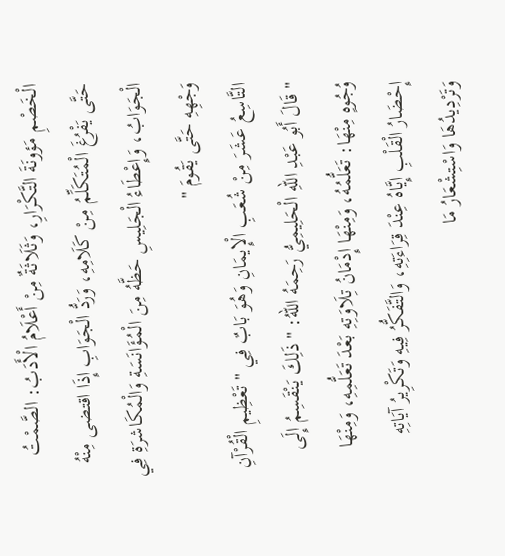الْخَصْمِ مَؤونَةَ التَّكْرَارِ، وَثَلَاثَةٌ مِنْ أَعْلَامُ الْأَدَبُ: الصَّمْتُ حَتَّى يَفْرُغَ الْمُتَكَلِّمُ مِنْ كَلَامِهِ، وَرَدُّ الْجَوَابِ إِذَا اقتضى مِنْهُ الْجَوَابُ، وَإِعْطَاءُ الْجَلِيسِ حَظَّهُ مِنَ الْمُؤَانَسَةِ وَالْمُكَاشرَةِ فِي وَجْهِهِ حَتَّى يَقُومَ "
التَّاسِعُ عَشَرَ مِنْ شُعَبِ الْإِيمَانِ وَهُوَ بَابٌ فِي " تَعْظِيمِ الْقُرْآنِ " قَالَ أَبُو عَبْدِ اللهِ الْحَلِيمِيُّ رَحِمَهُ اللهُ: " ذَلِكَ يَنْقَسِمُ إِلَى وُجُوهٍ مِنْهَا: تَعَلُّمُهُ، وَمِنْهَا إِدْمَانُ تِلَاوَتِهِ بَعْدَ تَعَلُّمِهِ، وَمِنْهَا إِحْضَارُ الْقَلْبِ إِيَّاهُ عِنْدَ قِرَاءَتِهِ، وَالتَّفَكُّرُ فِيهِ وَتَكْرِيرُ آيَاتِهِ وَتَرْدِيدُهَا وَاسْتِشْعَارُ مَا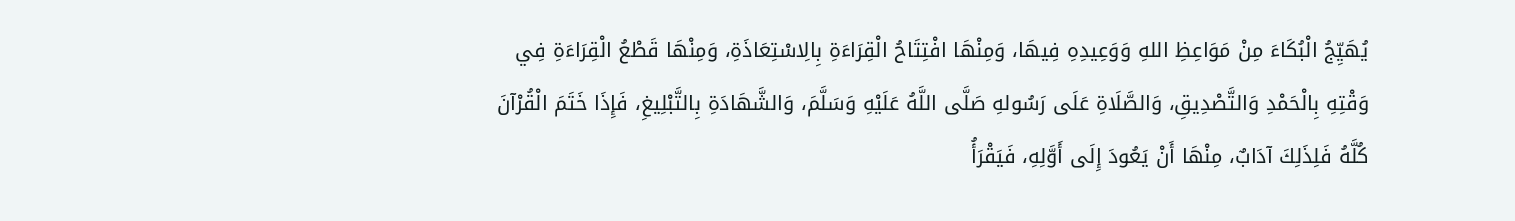يُهَيِّجُ الْبُكَاءَ مِنْ مَوَاعِظِ اللهِ وَوَعِيدِهِ فِيهَا، وَمِنْهَا افْتِتَاحُ الْقِرَاءَةِ بِالِاسْتِعَاذَةِ، وَمِنْهَا قَطْعُ الْقِرَاءَةِ فِي وَقْتِهِ بِالْحَمْدِ وَالتَّصْدِيقِ، وَالصَّلَاةِ عَلَى رَسُولهِ صَلَّى اللَّهُ عَلَيْهِ وَسَلَّمَ، وَالشَّهَادَةِ بِالتَّبْلِيغِ، فَإِذَا خَتَمَ الْقُرْآنَ كُلَّهُ فَلِذَلِكَ آدَابٌ، مِنْهَا أَنْ يَعُودَ إِلَى أَوَّلِهِ، فَيَقْرَأُ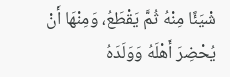شْيَئًا مِنْهُ ثُمَّ يَقْطَعُ، وَمِنْهَا أَنْ يُحْضِرَ أَهْلَهُ وَوَلَدَهُ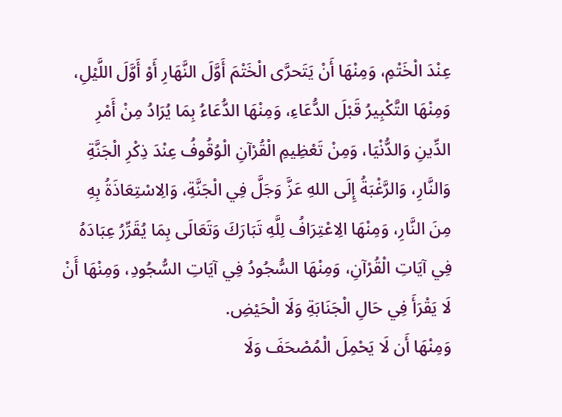عِنْدَ الْخَتْمِ، وَمِنْهَا أَنْ يَتَحرَّى الْخَتْمَ أَوَّلَ النَّهَارِ أَوْ أَوَّلَ اللَّيْلِ، وَمِنْهَا التَّكْبِيرُ قَبْلَ الدُّعَاءِ، وَمِنْهَا الدُّعَاءُ بِمَا يُرَادُ مِنْ أَمْرِ الدِّينِ وَالدُّنْيَا، وَمِنْ تَعْظِيمِ الْقُرْآنِ الْوُقُوفُ عِنْدَ ذِكْرِ الْجَنَّةِ وَالنَّارِ، وَالرَّغْبَةُ إِلَى اللهِ عَزَّ وَجَلَّ فِي الْجَنَّةِ، وَالِاسْتِعَاذَةُ بِهِ مِنَ النَّارِ، وَمِنْهَا الِاعْتِرَافُ لِلَّهِ تَبَارَكَ وَتَعَالَى بِمَا يُقَرِّرُ عِبَادَهُ فِي آيَاتِ الْقُرْآنِ، وَمِنْهَا السُّجُودُ فِي آيَاتِ السُّجُودِ، وَمِنْهَا أَنْ لَا يَقْرَأَ فِي حَالِ الْجَنَابَةِ وَلَا الْحَيْضِ.
وَمِنْهَا أَن لَا يَحْمِلَ الْمُصْحَفَ وَلَا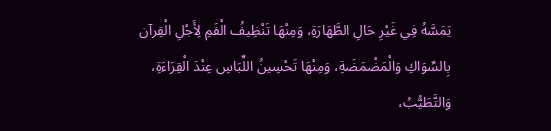يَمَسَّهُ فِي غَيْرِ حَالِ الطَّهَارَةِ، وَمِنْهَا تَنْظِيفُ الْفَمِ لِأَجْلِ الْقِرآن بِالسِّوَاكِ وَالْمَضْمَضَةِ، وَمِنْهَا تَحْسِينُ اللِّبَاسِ عِنْدَ الْقِرَاءَةِ، وَالتَّطَيُّبُ،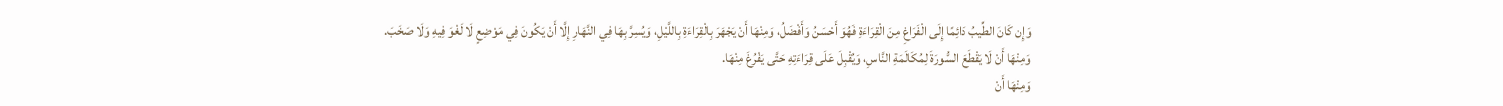وَإِن كَانَ الطِّيبُ دَائِمًا إِلَى الْفَرَاغِ مِنَ الْقِرَاءَةِ فَهُوَ أَحْسَنُ وَأَفْضَلُ، وَمِنْهَا أَنْ يَجْهَرَ بِالْقِرَاءَةِ بِاللَّيْلِ، وَيُسِرَّ بِهَا فِي النَّهَارِ إِلَّا أَنْ يَكُونَ فِي مَوْضِعٍ لَا لَغْوَ فِيهِ وَلَا صَخَبَ.
وَمِنْهَا أَنْ لَا يَقْطَعَ السُّورَةَ لِمُكَالَمَةِ النَّاسِ، وَيُقْبِلَ عَلَى قِرَاءَتِهِ حَتَّى يَفْرُغَ مِنْهَا.
وَمِنْهَا أَنْ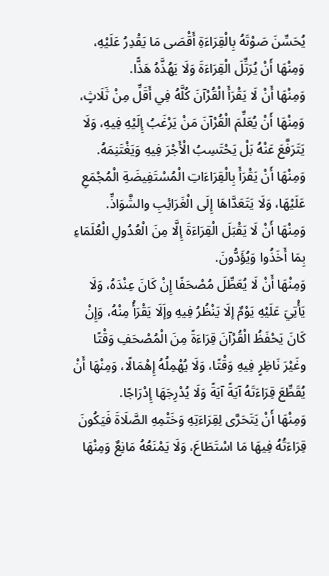يُحَسِّنَ صَوْتَهُ بِالْقِرَاءَةِ أَقْصَى مَا يَقْدِرُ عَلَيْهِ، وَمِنْهَا أَنْ يُرَتِّلَ الْقِرَاءَةَ وَلَا يَهُذَّهُ هَذًّا.
وَمِنْهَا أَنْ لَا يَقْرَأَ الْقُرْآنَ كُلَّهُ فِي أَقَلِّ مِنْ ثَلَاثٍ، وَمِنْهَا أَنْ يُعَلِّمَ الْقُرْآنَ مَنْ يَرْغَبُ إِلَيْهِ فِيهِ، وَلَا يَتَرَفَّعَ عَنْهُ بَلْ يَحْتَسِبُ الْأَجْرَ فِيهِ وَيَغْتَنِمَهُ.
وَمِنْهَا أَنْ يَقْرَأَ بِالْقِرَاءَاتِ الْمُسْتَفِيضَةِ الْمُجْمَعِ عَلَيْهَا، وَلَا يَتَعَدَّاهَا إِلَى الْغَرَائِبِ والشَّوَاذِّ.
وَمِنْهَا أَنْ لَا يَقْبَلَ الْقِرَاءَةَ إِلَّا مِنَ الْعُدُولِ الْعُلَمَاءِ بِمَا أَخَذُوا وَيُؤَدُّونَ.
وَمِنْهَا أَنْ لَا يُعَطِّلَ مُصْحَفًا إِنْ كَانَ عِنْدَهُ، وَلَا يَأْتِيَ عَلَيْهِ يَوْمٌ إلَا يَنْظُرُ فِيهِ وإَلَا يَقْرَأُ مِنْهُ، وَإِنْ كَانَ يَحْفَظُ الْقُرْآنَ قِرَاءَةً مِنَ الْمُصْحَفِ وَقْتًا وغَيْرَ نَاظِرٍ فِيهِ وَقْتًا، وَلَا يُهْمِلُهُ إِهْمَالًا، وَمِنْهَا أَنْ يُقَطِّعَ قِرَاءَتَهُ آيَةً آيَةً وَلَا يُدْرِجَهَا إِدْرَاجًا.
وَمِنْهَا أَنْ يَتَحَرَّى لِقِرَاءَتِهِ وَخَتْمِهِ الصَّلَاةَ فَيَكُونَ قِرَاءَتُهُ فِيهَا مَا اسْتَطَاعَ، وَلَا يَمْنَعُهُ مَانِعٌ وَمِنْهَا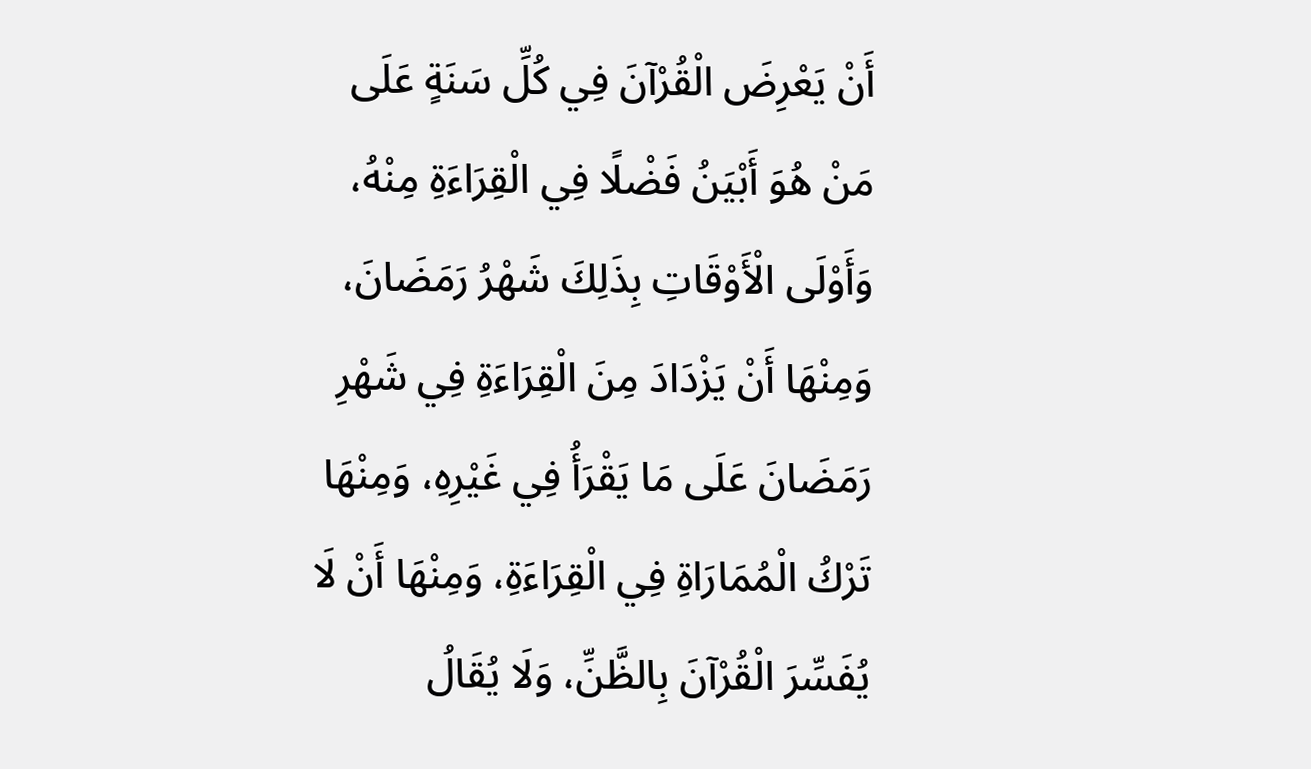أَنْ يَعْرِضَ الْقُرْآنَ فِي كُلِّ سَنَةٍ عَلَى مَنْ هُوَ أَبْيَنُ فَضْلًا فِي الْقِرَاءَةِ مِنْهُ، وَأَوْلَى الْأَوْقَاتِ بِذَلِكَ شَهْرُ رَمَضَانَ، وَمِنْهَا أَنْ يَزْدَادَ مِنَ الْقِرَاءَةِ فِي شَهْرِ رَمَضَانَ عَلَى مَا يَقْرَأُ فِي غَيْرِهِ، وَمِنْهَا تَرْكُ الْمُمَارَاةِ فِي الْقِرَاءَةِ، وَمِنْهَا أَنْ لَا يُفَسِّرَ الْقُرْآنَ بِالظَّنِّ، وَلَا يُقَالُ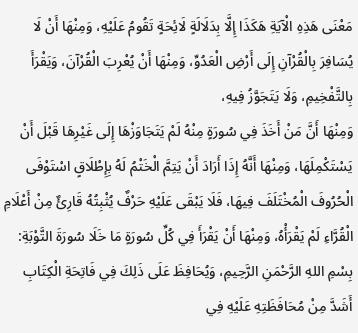مَعْنَى هَذِهِ الْآيَةِ هَكَذَا إِلَّا بِدَلَالَةٍ لَائِحَةٍ تَقُومُ عَلَيْهِ، وَمِنْهَا أَنْ لَا يُسَافِرَ بِالْقُرْآنِ إِلَى أَرْضِ الْعَدُوِّ، وَمِنْهَا أَنْ يُعْرِبَ الْقُرْآنَ، وَيَقْرَأَ بِالتَّفْخِيمِ، وَلَا يَتَجَوَّزُ فِيهِ،
وَمِنْهَا أَنَّ مَنْ أَخَذَ فِي سُورَةٍ مِنْهُ لَمْ يَتَجَاوَزْهَا إِلَى غَيْرِهَا قَبْلَ أَنْ يَسْتَكْمِلَهَا، وَمِنْهَا أَنَّهُ إِذَا أَرَادَ أَنْ يَتِمَّ الْخَتْمُ لَهُ بِإِطْلَاقٍ اسْتَوْفَى الْحُرُوفَ الْمُخْتَلَفَ فِيهَا، فَلَا يَبْقَى عَلَيْهِ حَرْفٌ يُثْبِتُهُ قَارِئٌ مِنْ أَعْلَامِ الْقُرَّاءِ لَمْ يَقْرَأْهُ، وَمِنْهَا أَنْ يَقْرَأَ فِي كُلِّ سُورَةٍ مَا خَلَا سُورَةَ التَّوْبَةِ: بِسْمِ اللهِ الرَّحْمَنِ الرَّحِيمِ، وَيُحَافِظَ عَلَى ذَلِكَ فِي فَاتِحَةِ الْكِتَابِ أَشَدَّ مِنْ مُحَافَظَتِهِ عَلَيْهِ فِي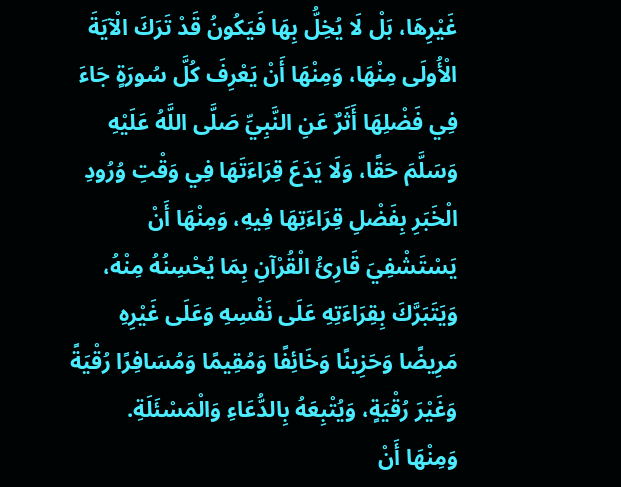غَيْرِهَا، بَلْ لَا يُخِلُّ بِهَا فَيَكُونُ قَدْ تَرَكَ الْآيَةَ الْأُولَى مِنْهَا، وَمِنْهَا أَنْ يَعْرِفَ كُلَّ سُورَةٍ جَاءَ فِي فَضْلِهَا أَثَرٌ عَنِ النَّبِيِّ صَلَّى اللَّهُ عَلَيْهِ وَسَلَّمَ حَقًا، وَلَا يَدَعَ قِرَاءَتَهَا فِي وَقْتِ وُرُودِ الْخَبَرِ بِفَضْلِ قِرَاءَتِهَا فِيهِ، وَمِنْهَا أَنْ يَسْتَشْفِيَ قَارِئُ الْقُرْآنِ بِمَا يُحْسِنُهُ مِنْهُ، وَيَتَبَرَّكَ بِقِرَاءَتِهِ عَلَى نَفْسِهِ وَعَلَى غَيْرِهِ مَرِيضًا وَحَزِينًا وَخَائِفًا وَمُقِيمًا وَمُسَافِرًا رُقْيَةً وَغَيْرَ رُقْيَةٍ، وَيُتْبِعَهُ بِالدُّعَاءِ وَالْمَسْئَلَةِ.
وَمِنْهَا أَنْ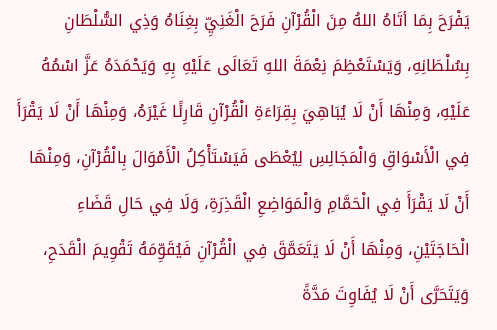يَفْرَحَ بِمَا أتَاهُ اللهُ مِنَ الْقُرْآنِ فَرَحَ الْغَنِيِّ بِغِنَاهُ وَذِي السُّلْطَانِ بِسُلْطَانِهِ، وَيَسْتَعْظِمَ نِعْمَةَ اللهِ تَعَالَى عَلَيْهِ بِهِ وَيَحْمَدَهُ عَزَّ اسْمُهُ عَلَيْهِ، وَمِنْهَا أَنْ لَا يُبَاهِيَ بِقِرَاءَةِ الْقُرْآنِ قَارِئًا غَيْرَهُ، وَمِنْهَا أَنْ لَا يَقْرَأَ فِي الْأَسْوَاقِ وَالْمَجَالِسِ لِيُعْطَى فَيَسْتَأْكِلُ الْأَمْوَالَ بِالْقُرْآنِ، وَمِنْهَا أَنْ لَا يَقْرَأَ فِي الْحَمَّامِ وَالْمَوَاضِعِ الْقَذِرَةِ، وَلَا فِي حَالِ قَضَاءِ الْحَاجَتَيْنِ، وَمِنْهَا أَنْ لَا يَتَعَمَّقَ فِي الْقُرْآنِ فَيُقَوِّمَهُ تَقْوِيمَ الْقَدَحِ، وَيَتَحَرَّى أَنْ لَا يُفَاوِتَ مَدَّةً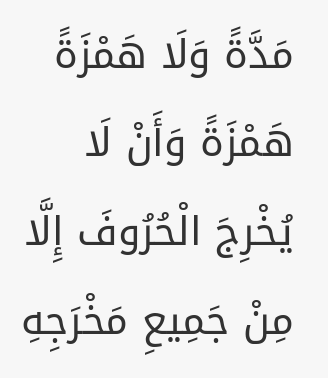مَدَّةً وَلَا هَمْزَةً هَمْزَةً وَأَنْ لَا يُخْرِجَ الْحُرُوفَ إِلَّا مِنْ جَمِيعِ مَخْرَجِهِ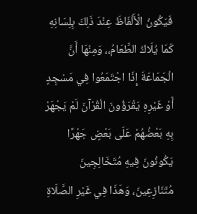فَيَكُونُ الْأَلْفَاظَ عِنْدَ ذَلِكَ بِلِسَانِهِ كَمَا يُلَاكُ الطَّعَامُ،، وَمِنْهَا أَنَّ الْجَمَاعَةَ إِذَا اجْتَمَعُوا فِي مَسْجِدٍ أَوْ غَيْرِهِ يَقْرَؤُونَ الْقُرْآنَ لَمْ يَجْهَرْ بِهِ بَعْضُهُمْ عَلَى بَعْضٍ جَهْرًا يَكُونُونَ فِيهِ مُتَخَالِجِينَ مُتَنَازِعِينَ، وَهَذَا فِي غَيْرِ الصَّلَاةِ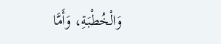وَالْخُطْبَةِ، وَأَمَّا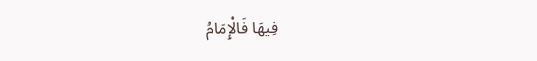فِيهَا فَالْإِمَامُ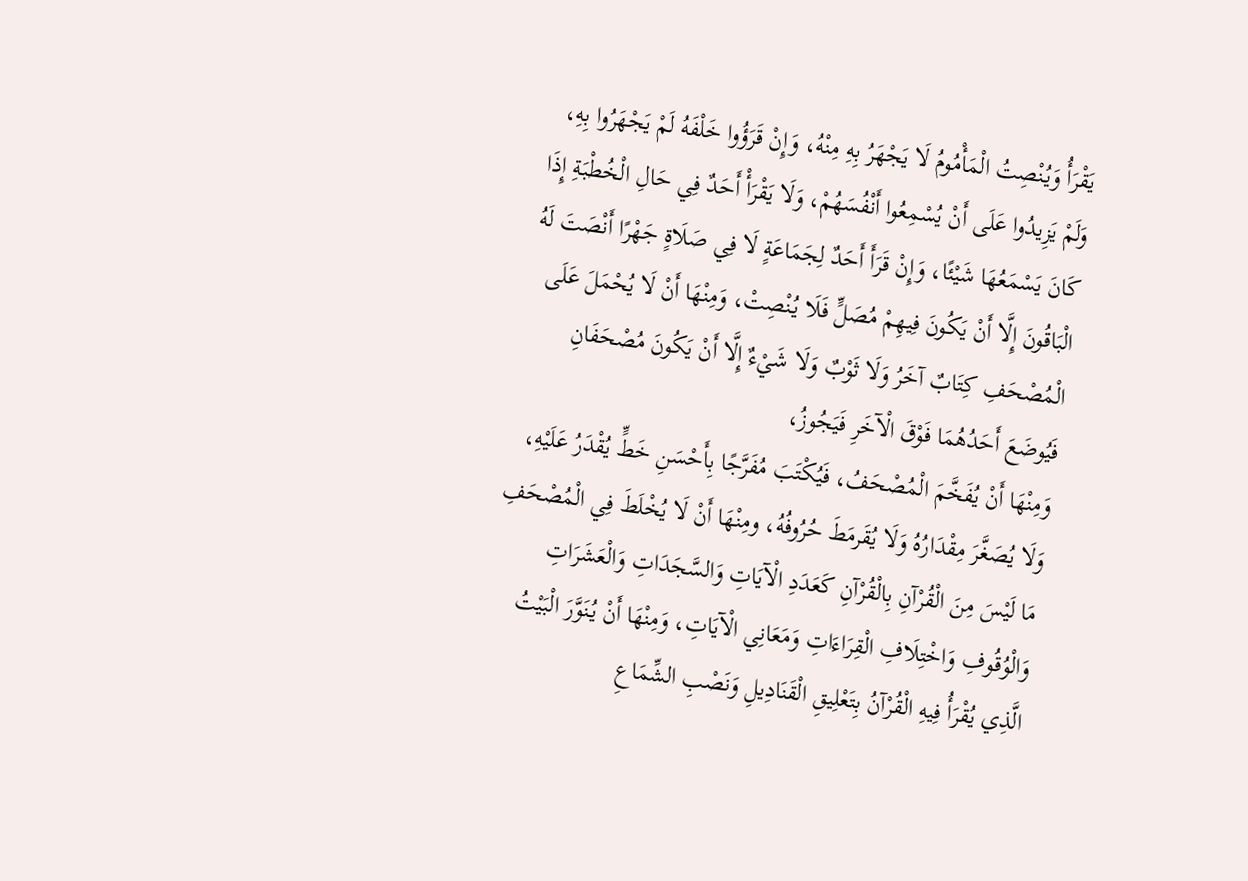يَقْرَأُ وَيُنْصِتُ الْمَأْمُومُ لَا يَجْهَرُ بِهِ مِنْهُ، وَإِنْ قَرَؤُوا خَلْفَهُ لَمْ يَجْهَرُوا بِهِ، وَلَمْ يَزِيدُوا عَلَى أَنْ يُسْمِعُوا أَنْفُسَهُمْ، وَلَا يَقْرَأْ أَحَدٌ فِي حَالِ الْخُطْبَةِ إِذَا كَانَ يَسْمَعُهَا شَيْئًا، وَإِنْ قَرَأَ أَحَدٌ لِجَمَاعَةٍ لَا فِي صَلَاةٍ جَهْرًا أَنْصَتَ لَهُ الْبَاقُونَ إِلَّا أَنْ يَكُونَ فِيهِمْ مُصَلٍّ فَلَا يُنْصِتْ، وَمِنْهَا أَنْ لَا يُحْمَلَ عَلَى الْمُصْحَفِ كِتَابٌ آخَرُ وَلَا ثَوْبٌ وَلَا شَيْءٌ إِلَّا أَنْ يَكُونَ مُصْحَفَانِ فَيُوضَعَ أَحَدُهُمَا فَوْقَ الْآخَرِ فَيَجُوزُ،
وَمِنْهَا أَنْ يُفَخَّمَ الْمُصْحَفُ، فَيُكْتَبَ مُفَرَّجًا بِأَحْسَنِ خَطٍّ يُقْدَرُ عَلَيْهِ، وَلَا يُصَغَّرَ مِقْدَارُهُ وَلَا يُقَرمَطَ حُرُوفُهُ، ومِنْهَا أَنْ لَا يُخْلَطَ فِي الْمُصْحَفِ مَا لَيْسَ مِنَ الْقُرْآنِ بِالْقُرْآنِ كَعَدَدِ الْآيَاتِ وَالسَّجَدَاتِ وَالْعَشَرَاتِ وَالْوُقُوفِ وَاخْتِلَافِ الْقِرَاءَاتِ وَمَعَانِي الْآيَاتِ، وَمِنْهَا أَنْ يُنَوَّرَ الْبَيْتُ الَّذِي يُقْرَأُ فِيهِ الْقُرْآنُ بِتَعْلِيقِ الْقَنَادِيلِ وَنَصْبِ الشِّمَاعِ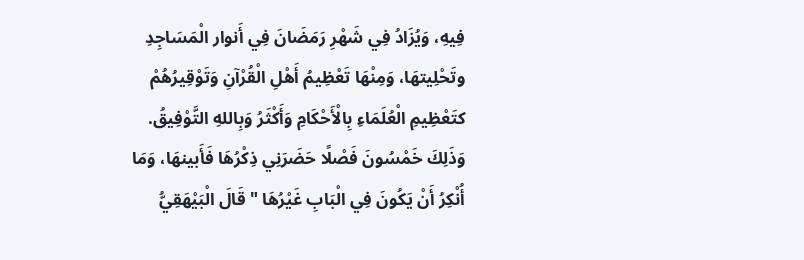فِيهِ، وَيُزَادُ فِي شَهْرِ رَمَضَانَ فِي أَنوار الْمَسَاجِدِ وتَحْلِيتهَا، وَمِنْهَا تَعْظِيمُ أَهْلِ الْقُرْآنِ وَتَوْقِيرُهُمْ كتَعْظِيمِ الْعُلَمَاءِ بِالْأَحْكَامِ وَأَكْثَرُ وَبِاللهِ التَّوْفِيقُ.
وَذَلِكَ خَمْسُونَ فَصْلًا حَضَرَنِي ذِكْرُهَا فَأَبينهَا، وَمَا أُنْكِرُ أَنْ يَكُونَ فِي الْبَابِ غَيْرُهَا " قَالَ الْبَيْهَقِيُّ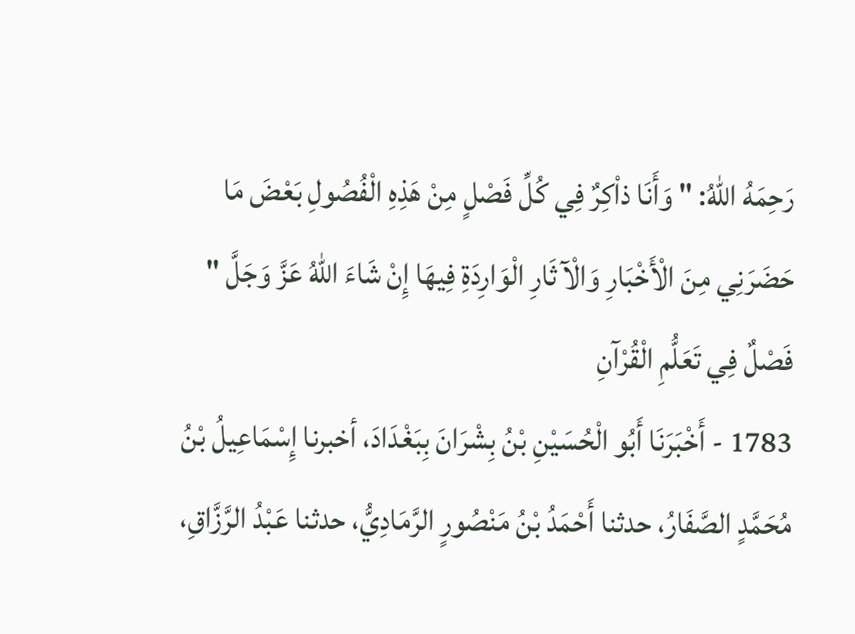رَحِمَهُ اللهُ: " وَأَنَا ذاْكِرٌ فِي كُلِّ فَصْلٍ مِنْ هَذِهِ الْفُصُولِ بَعْضَ مَا حَضَرَنِي مِنَ الْأَخْبَارِ وَالْآثَارِ الْوَارِدَةِ فِيهَا إِنْ شَاءَ اللهُ عَزَّ وَجَلَّ "
فَصْلٌ فِي تَعَلُّمِ الْقُرْآنِ
1783 - أَخْبَرَنَا أَبُو الْحُسَيْنِ بْنُ بِشْرَانَ بِبَغْدَادَ، أخبرنا إِسْمَاعِيلُ بْنُ مُحَمَّدٍ الصَّفَارُ، حدثنا أَحْمَدُ بْنُ مَنْصُورٍ الرَّمَادِيُّ، حدثنا عَبْدُ الرَّزَّاقِ،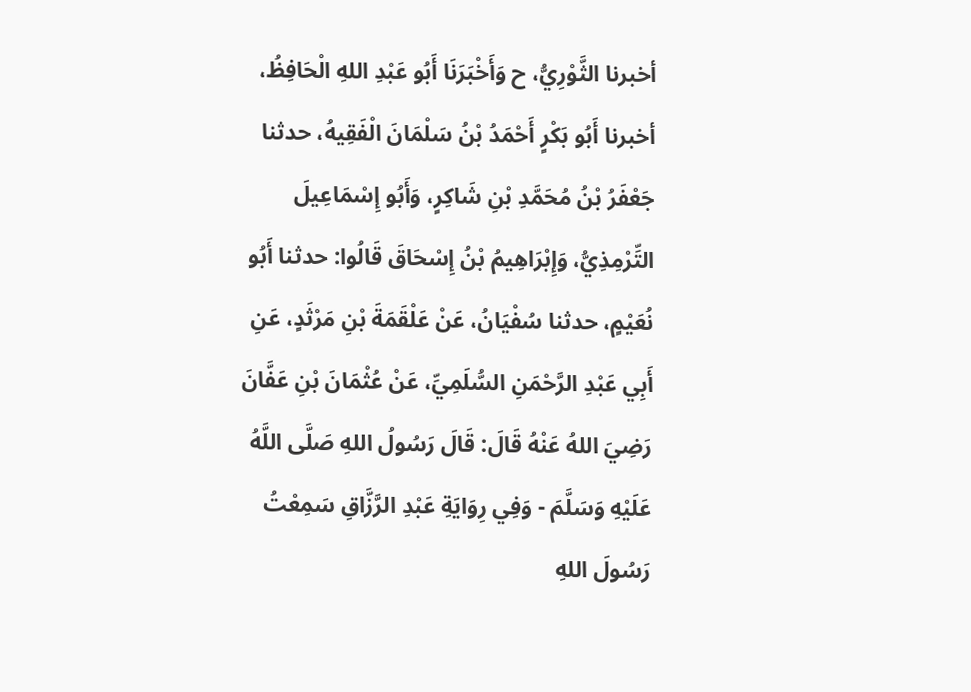أخبرنا الثَّوْرِيُّ، ح وَأَخْبَرَنَا أَبُو عَبْدِ اللهِ الْحَافِظُ، أخبرنا أَبُو بَكْرٍ أَحْمَدُ بْنُ سَلْمَانَ الْفَقِيهُ، حدثنا جَعْفَرُ بْنُ مُحَمَّدِ بْنِ شَاكِرٍ، وَأَبُو إِسْمَاعِيلَ التِّرْمِذِيُّ، وَإِبْرَاهِيمُ بْنُ إِسْحَاقَ قَالُوا: حدثنا أَبُو نُعَيْمٍ، حدثنا سُفْيَانُ، عَنْ عَلْقَمَةَ بْنِ مَرْثَدٍ، عَنِ أَبِي عَبْدِ الرَّحْمَنِ السُّلَمِيِّ، عَنْ عُثْمَانَ بْنِ عَفَّانَ رَضِيَ اللهُ عَنْهُ قَالَ: قَالَ رَسُولُ اللهِ صَلَّى اللَّهُ عَلَيْهِ وَسَلَّمَ - وَفِي رِوَايَةِ عَبْدِ الرَّزَّاقِ سَمِعْتُ رَسُولَ اللهِ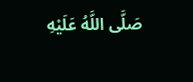صَلَّى اللَّهُ عَلَيْهِ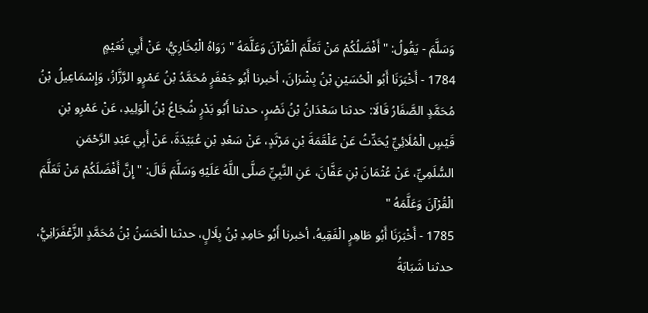وَسَلَّمَ - يَقُولُ: " أَفْضَلُكُمْ مَنْ تَعَلَّمَ الْقُرْآنَ وَعَلَّمَهُ " رَوَاهُ الْبُخَارِيُّ، عَنْ أَبِي نُعَيْمٍ
1784 - أَخْبَرَنَا أَبُو الْحُسَيْنِ بْنُ بِشْرَانَ، أخبرنا أَبُو جَعْفَرٍ مُحَمَّدُ بْنُ عَمْرٍو الرَّزَّازُ، وَإِسْمَاعِيلُ بْنُ مُحَمَّدٍ الصَّفَارُ قَالَا: حدثنا سَعْدَانُ بْنُ نَصْرٍ، حدثنا أَبُو بَدْرٍ شُجَاعُ بْنُ الْوَلِيدِ، عَنْ عَمْرِو بْنِ قَيْسٍ الْمُلَائِيِّ يُحَدِّثُ عَنْ عَلْقَمَةَ بْنِ مَرْثَدٍ، عَنْ سَعْدِ بْنِ عُبَيْدَةَ، عَنْ أَبِي عَبْدِ الرَّحْمَنِ السُّلَمِيِّ، عَنْ عُثْمَانَ بْنِ عَفَّانَ، عَنِ النَّبِيِّ صَلَّى اللَّهُ عَلَيْهِ وَسَلَّمَ قَالَ: " إِنَّ أَفْضَلَكُمْ مَنْ تَعَلَّمَ الْقُرْآنَ وَعَلَّمَهُ "
1785 - أَخْبَرَنَا أَبُو طَاهِرٍ الْفَقِيهُ، أخبرنا أَبُو حَامِدِ بْنُ بِلَالٍ، حدثنا الْحَسَنُ بْنُ مُحَمَّدٍ الزَّعْفَرَانِيُّ، حدثنا شَبَابَةُ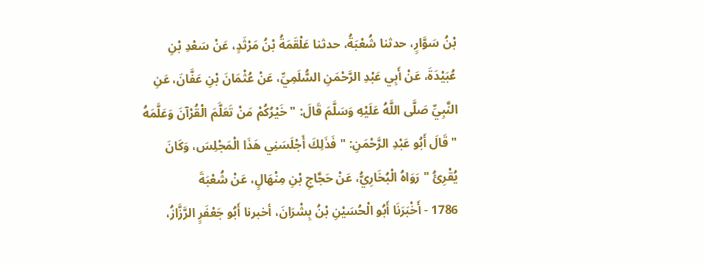بْنُ سَوَّارٍ، حدثنا شُعْبَةُ، حدثنا عَلْقَمَةُ بْنُ مَرْثَدٍ، عَنْ سَعْدِ بْنِ عُبَيْدَةَ، عَنْ أَبِي عَبْدِ الرَّحْمَنِ السُّلَمِيِّ، عَنْ عُثْمَانَ بْنِ عَفَّانَ، عَنِ النَّبِيِّ صَلَّى اللَّهُ عَلَيْهِ وَسَلَّمَ قَالَ: " خَيْرُكُمْ مَنْ تَعَلَّمَ الْقُرْآنَ وَعَلَّمَهُ " قَالَ أَبُو عَبْدِ الرَّحْمَنِ: " فَذَلِكَ أَجْلَسَنِي هَذَا الْمَجْلِسَ، وَكَانَ يُقْرِئُ " رَوَاهُ الْبُخَارِيُّ، عَنْ حَجَّاجِ بْنِ مِنْهَالٍ، عَنْ شُعْبَةَ
1786 - أَخْبَرَنَا أَبُو الْحُسَيْنِ بْنُ بِشْرَانَ، أخبرنا أَبُو جَعْفَرٍ الرَّزَّازُ،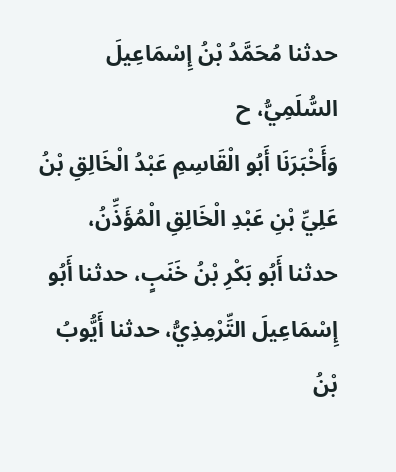حدثنا مُحَمَّدُ بْنُ إِسْمَاعِيلَ السُّلَمِيُّ، ح
وَأَخْبَرَنَا أَبُو الْقَاسِمِ عَبْدُ الْخَالِقِ بْنُ عَلِيِّ بْنِ عَبْدِ الْخَالِقِ الْمُؤَذِّنُ، حدثنا أَبُو بَكْرِ بْنُ خَنَبٍ، حدثنا أَبُو إِسْمَاعِيلَ التِّرْمِذِيُّ، حدثنا أَيُّوبُ بْنُ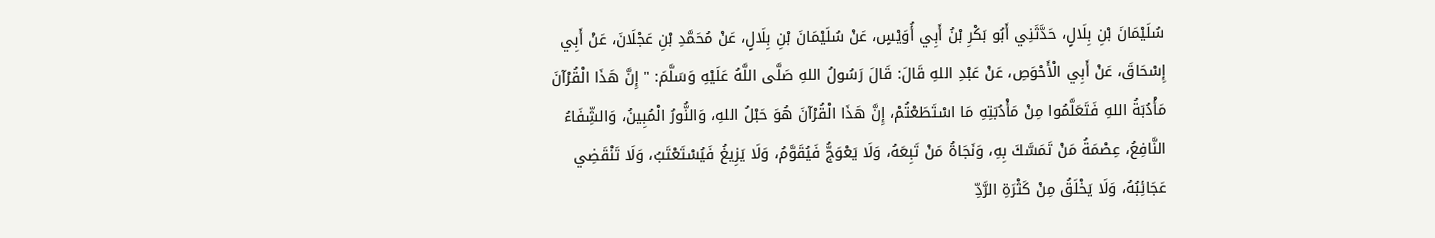سُلَيْمَانَ بْنِ بِلَالٍ، حَدَّثَنِي أَبُو بَكْرِ بْنُ أَبِي أُوَيْسٍ، عَنْ سُلَيْمَانَ بْنِ بِلَالٍ، عَنْ مُحَمَّدِ بْنِ عَجْلَانَ، عَنْ أَبِي إِسْحَاقَ، عَنْ أَبِي الْأَحْوَصِ، عَنْ عَبْدِ اللهِ قَالَ: قَالَ رَسُولُ اللهِ صَلَّى اللَّهُ عَلَيْهِ وَسَلَّمَ: " إِنَّ هَذَا الْقُرْآنَ مَأْدُبَةُ اللهِ فَتَعَلَّمُوا مِنْ مَأْدُبَتِهِ مَا اسْتَطَعْتُمْ، إِنَّ هَذَا الْقُرْآنَ هُوَ حَبْلُ اللهِ، وَالنُّورُ الْمُبِينُ، وَالشِّفَاءُ النَّافِعُ، عِصْمَةُ مَنْ تَمَسَّكَ بِهِ، وَنَجَاةُ مَنْ تَبِعَهُ، وَلَا يَعْوَجُّ فَيُقَوَّمُ، وَلَا يَزِيغُ فَيُسْتَعْتَبُ، وَلَا تَنْقَضِي عَجَائِبُهُ، وَلَا يَخْلَقُ مِنْ كَثْرَةِ الرَّدِّ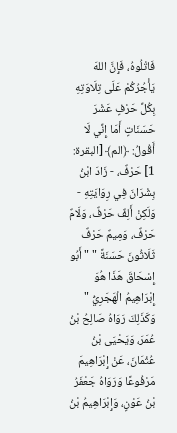فَاتْلُوهُ، فَإِنَّ اللهَ يَأْجُرُكُمْ عَلَى تِلَاوَتِهِ بِكُلِّ حَرْفٍ عَشْرَ حَسَنَاتٍ أَمَا إِنِّي لَا أَقُولُ: ﴿الم﴾ [البقرة: 1] حَرْفٌ، - زَادَ ابْنُ بِشْرَانَ فِي رِوَايَتِهِ - وَلَكِنْ أَلِفٌ حَرْفٌ، وَلَامٌ حَرْفٌ، وَمِيمٌ حَرْفٌ ثَلَاثُونَ حَسَنَةً " " أَبُو إِسْحَاقَ هَذَا هُوَ إِبْرَاهِيمُ الْهَجَرِيُّ " وَكَذَلِكَ رَوَاهُ صَالِحُ بْنُ عُمَرَ، وَيَحْيَى بْنُ عُثْمَانَ، عَنْ إِبْرَاهِيمَ مَرْفُوعًا وَرَوَاهُ جَعْفَرُ بْنُ عَوْنٍ، وَإِبْرَاهِيمُ بْنُ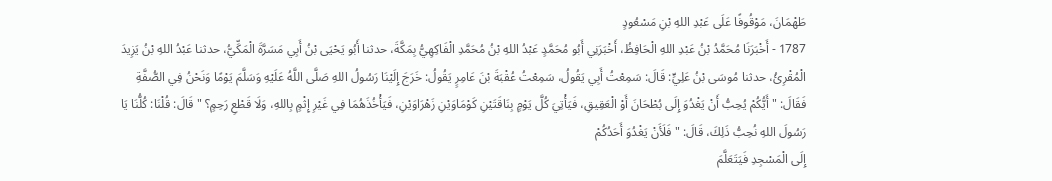طَهْمَانَ، مَوْقُوفًا عَلَى عَبْدِ اللهِ بْنِ مَسْعُودٍ
1787 - أَخْبَرَنَا مُحَمَّدُ بْنُ عَبْدِ اللهِ الْحَافِظُ، أَخْبَرَنِي أَبُو مُحَمَّدٍ عَبْدُ اللهِ بْنُ مُحَمَّدِ الْفَاكِهِيُّ بِمَكَّةَ، حدثنا أَبُو يَحْيَى بْنُ أَبِي مَسَرَّةَ الْمَكِّيُّ، حدثنا عَبْدُ اللهِ بْنُ يَزِيدَ الْمُقْرِئُ، حدثنا مُوسَى بْنُ عَلِيٍّ: قَالَ: سَمِعْتُ أَبِي يَقُولُ، سَمِعْتُ عُقْبَةَ بْنَ عَامِرٍ يَقُولُ: خَرَجَ إِلَيْنَا رَسُولُ اللهِ صَلَّى اللَّهُ عَلَيْهِ وَسَلَّمَ يَوْمًا وَنَحْنُ فِي الصُّفَّةِ فَقَالَ: " أَيُّكُمْ يُحِبُّ أَنْ يَغْدُوَ إِلَى بُطْحَانَ أَوْ الْعَقِيقِ، فَيَأْتِيَ كُلَّ يَوْمٍ بِنَاقَتَيْنِ كَوْمَاوَيْنِ زَهْرَاوَيْنِ، فَيَأْخُذَهُمَا فِي غَيْرِ إِثْمٍ بِاللهِ، وَلَا قَطْعِ رَحِمٍ؟ " قَالَ: قُلْنَا: كُلُّنَا يَا رَسُولَ اللهِ نُحِبُّ ذَلِكَ، قَالَ: " فَلَأَنْ يَغْدُوَ أَحَدُكُمْ
إِلَى الْمَسْجِدِ فَيَتَعَلَّمَ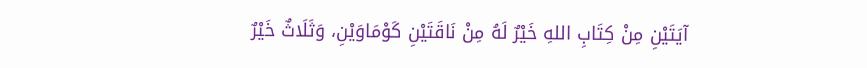آيَتَيْنِ مِنْ كِتَابِ اللهِ خَيْرٌ لَهُ مِنْ نَاقَتَيْنِ كَوْمَاوَيْنِ، وَثَلَاثٌ خَيْرٌ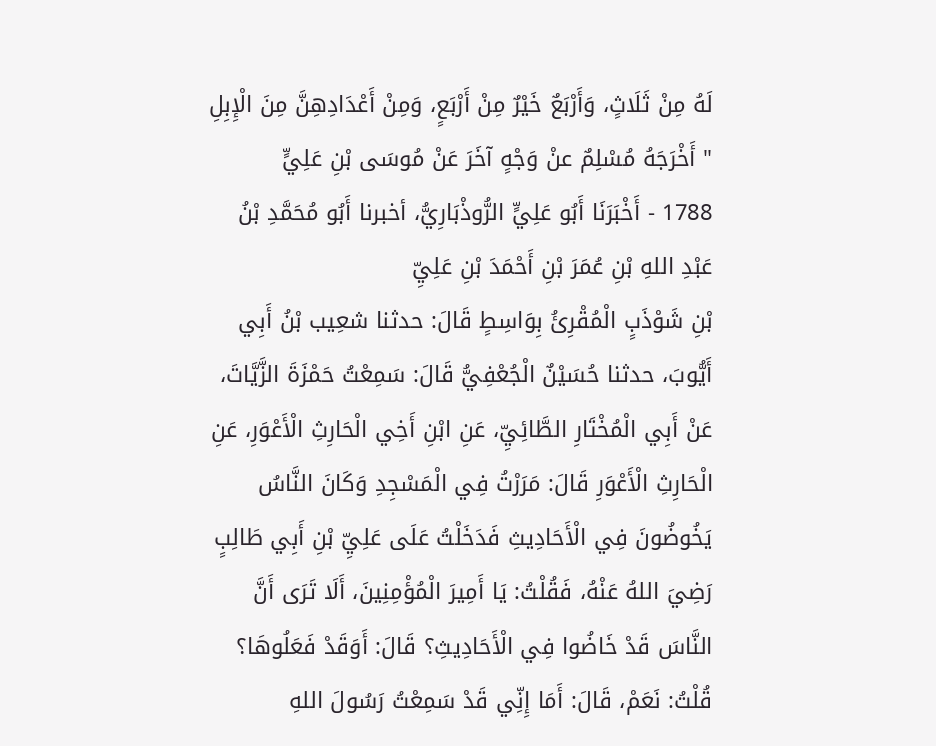لَهُ مِنْ ثَلَاثٍ، وَأَرْبَعٌ خَيْرٌ مِنْ أَرْبَعٍ، وَمِنْ أَعْدَادِهِنَّ مِنَ الْإِبِلِ " أَخْرَجَهُ مُسْلِمٌ عنْ وَجْهٍ آخَرَ عَنْ مُوسَى بْنِ عَلِيٍّ
1788 - أَخْبَرَنَا أَبُو عَلِيٍّ الرُّوذْبَارِيُّ، أخبرنا أَبُو مُحَمَّدِ بْنُ عَبْدِ اللهِ بْنِ عُمَرَ بْنِ أَحْمَدَ بْنِ عَلِيِّ
بْنِ شَوْذَبٍ الْمُقْرِئُ بِوَاسِطٍ قَالَ: حدثنا شعِيب بْنُ أَبِي أَيُّوبَ، حدثنا حُسَيْنٌ الْجُعْفِيُّ قَالَ: سَمِعْتُ حَمْزَةَ الزَّيَّاتَ، عَنْ أَبِي الْمُخْتَارِ الطَّائِيِّ، عَنِ ابْنِ أَخِي الْحَارِثِ الْأَعْوَرِ، عَنِ الْحَارِثِ الْأَعْوَرِ قَالَ: مَرَرْتُ فِي الْمَسْجِدِ وَكَانَ النَّاسُ يَخُوضُونَ فِي الْأَحَادِيثِ فَدَخَلْتُ عَلَى عَلِيِّ بْنِ أَبِي طَالِبٍ رَضِيَ اللهُ عَنْهُ، فَقُلْتُ: يَا أَمِيرَ الْمُؤْمِنِينَ، أَلَا تَرَى أَنَّ النَّاسَ قَدْ خَاضُوا فِي الْأَحَادِيثِ؟ قَالَ: أَوَقَدْ فَعَلُوهَا؟ قُلْتُ: نَعَمْ، قَالَ: أَمَا إِنِّي قَدْ سَمِعْتُ رَسُولَ اللهِ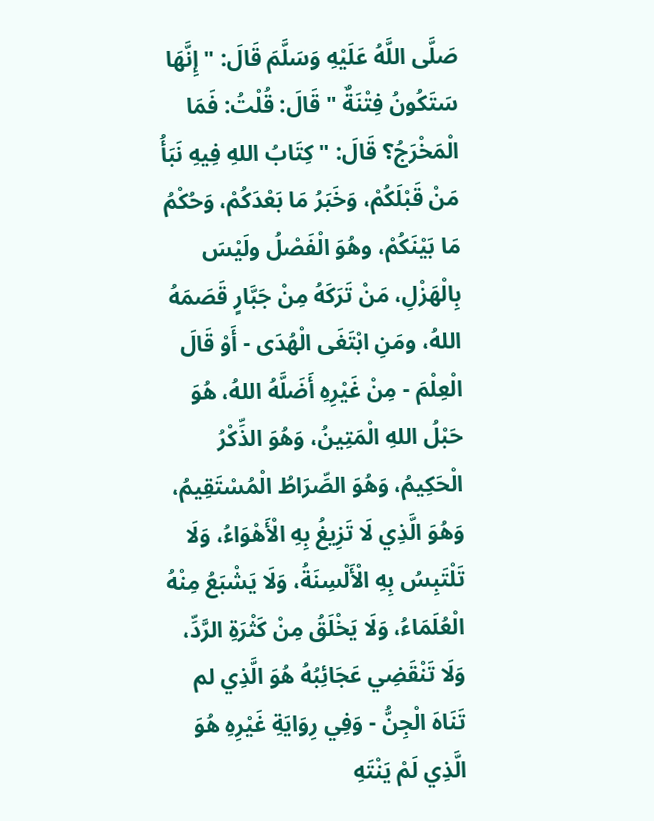صَلَّى اللَّهُ عَلَيْهِ وَسَلَّمَ قَالَ: " إِنَّهَا سَتَكُونُ فِتْنَةٌ " قَالَ: قُلْتُ: فَمَا الْمَخْرَجُ؟ قَالَ: " كِتَابُ اللهِ فِيهِ نَبَأُ مَنْ قَبْلَكُمْ، وَخَبَرُ مَا بَعْدَكُمْ، وَحُكْمُ مَا بَيْنَكُمْ، وهُوَ الْفَصْلُ ولَيْسَ بِالْهَزْلِ، مَنْ تَرَكَهُ مِنْ جَبَّارٍ قَصَمَهُ اللهُ، ومَنِ ابْتَغَى الْهُدَى - أَوْ قَالَ الْعِلْمَ - مِنْ غَيْرِهِ أَضَلَّهُ اللهُ، هُوَ حَبْلُ اللهِ الْمَتِينُ، وَهُوَ الذِّكْرُ الْحَكِيمُ، وَهُوَ الصِّرَاطُ الْمُسْتَقِيمُ، وَهُوَ الَّذِي لَا تَزِيغُ بِهِ الْأَهْوَاءُ، وَلَا تَلْتَبِسُ بِهِ الْأَلْسِنَةُ، وَلَا يَشْبَعُ مِنْهُ الْعُلَمَاءُ، وَلَا يَخْلَقُ مِنْ كَثْرَةِ الرَّدِّ، وَلَا تَنْقَضِي عَجَائِبُهُ هُوَ الَّذِي لم تَنَاهَ الْجِنُّ - وَفِي رِوَايَةِ غَيْرِهِ هُوَ الَّذِي لَمْ يَنْتَهِ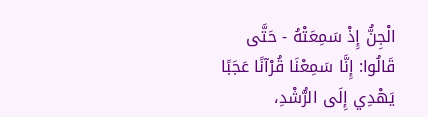الْجِنُّ إِذْ سَمِعَتْهُ - حَتَّى قَالُوا: إِنَّا سَمِعْنَا قُرْآنًا عَجَبًا يَهْدِي إِلَى الرُّشْدِ،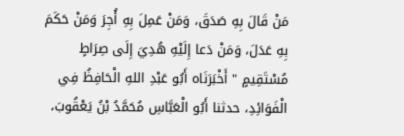مَنْ قَالَ بِهِ صَدَقَ، وَمَنْ عَمِلَ بِهِ أُجِرَ وَمَنْ حَكَمَ بِهِ عَدَلَ، وَمَنْ دَعا إِلَيْهِ هُدِيَ إِلَى صِرَاطٍ مُسْتَقِيمٍ " أَخْبَرَنَاه أَبُو عَبْدِ اللهِ الْحَافِظُ فِي الْفَوَائِدِ، حدثنا أَبُو الْعَبَّاسِ مُحَمَّدُ بْنُ يَعْقُوبَ،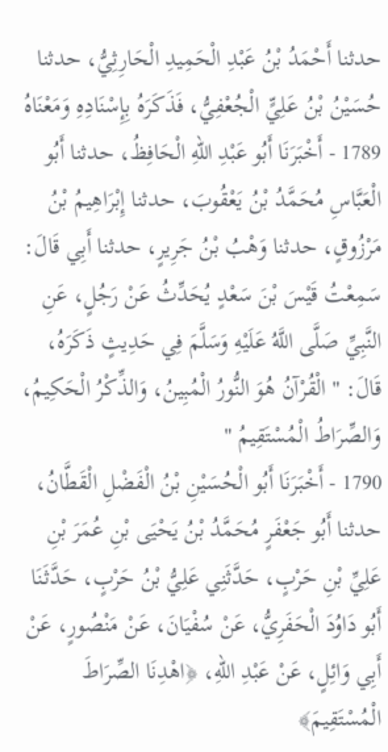حدثنا أَحْمَدُ بْنُ عَبْدِ الْحَمِيدِ الْحَارِثِيُّ، حدثنا حُسَيْنُ بْنُ عَلِيٍّ الْجُعْفِيُّ، فَذَكَرَهُ بِإِسْنَادِهِ وَمَعْنَاهُ
1789 - أَخْبَرَنَا أَبُو عَبْدِ اللهِ الْحَافِظُ، حدثنا أَبُو الْعَبَّاسِ مُحَمَّدُ بْنُ يَعْقُوبَ، حدثنا إِبْرَاهِيمُ بْنُ مَرْزُوقٍ، حدثنا وَهْبُ بْنُ جَرِيرٍ، حدثنا أَبِي قَالَ: سَمِعْتُ قَيْسَ بْنَ سَعْدٍ يُحَدِّثُ عَنْ رَجُلٍ، عَنِ النَّبِيِّ صَلَّى اللَّهُ عَلَيْهِ وَسَلَّمَ فِي حَدِيثٍ ذَكَرَهُ، قَالَ: " الْقُرْآنُ هُوَ النُّورُ الْمُبِينُ، وَالذِّكْرُ الْحَكِيمُ، وَالصِّرَاطُ الْمُسْتَقِيمُ "
1790 - أَخْبَرَنَا أَبُو الْحُسَيْنِ بْنُ الْفَضْلِ الْقَطَّانُ، حدثنا أَبُو جَعْفَرٍ مُحَمَّدُ بْنُ يَحْيَى بْنِ عُمَرَ بْنِ عَلِيِّ بْنِ حَرْبٍ، حَدَّثَنِي عَلِيُّ بْنُ حَرْبٍ، حَدَّثَنَا أَبُو دَاوُدَ الْحَفَرِيُّ، عَنْ سُفْيَانَ، عَنْ مَنْصُورٍ، عَنْ أَبِي وَائِلٍ، عَنْ عَبْدِ اللهِ، ﴿اهْدِنَا الصِّرَاطَ الْمُسْتَقِيمَ﴾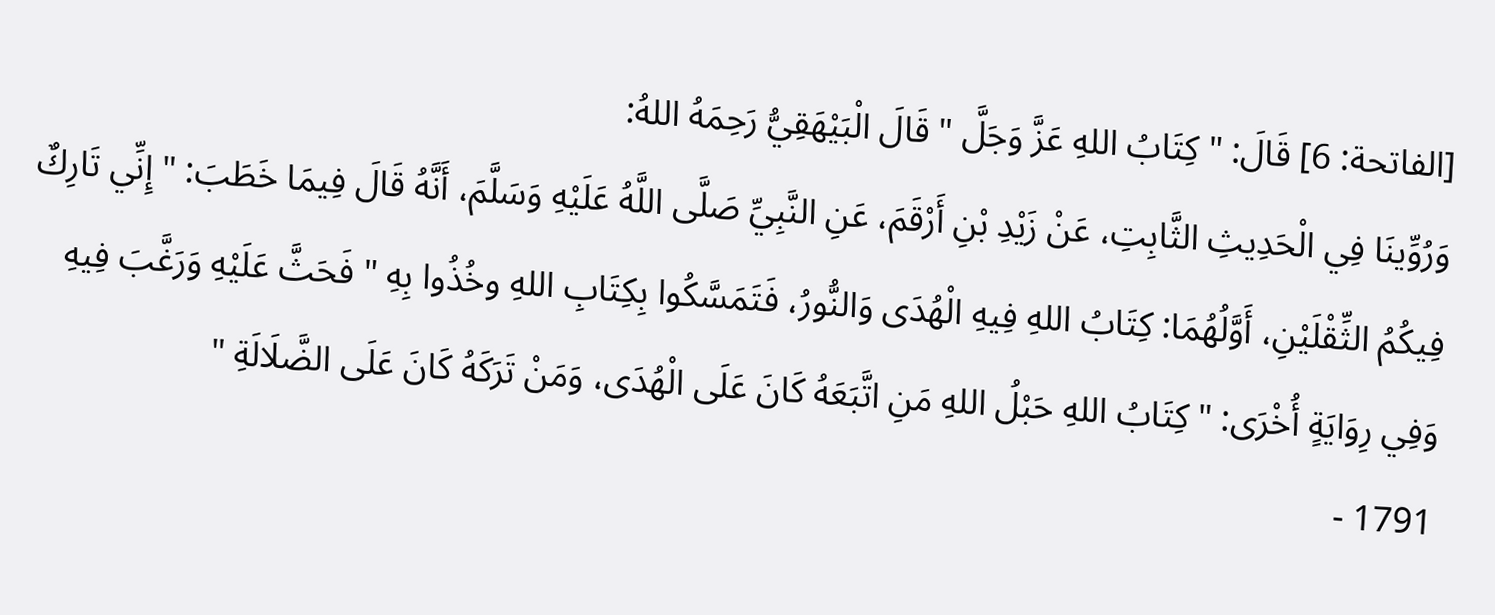[الفاتحة: 6] قَالَ: " كِتَابُ اللهِ عَزَّ وَجَلَّ " قَالَ الْبَيْهَقِيُّ رَحِمَهُ اللهُ:
وَرُوِّينَا فِي الْحَدِيثِ الثَّابِتِ، عَنْ زَيْدِ بْنِ أَرْقَمَ، عَنِ النَّبِيِّ صَلَّى اللَّهُ عَلَيْهِ وَسَلَّمَ، أَنَّهُ قَالَ فِيمَا خَطَبَ: " إِنِّي تَارِكٌ فِيكُمُ الثِّقْلَيْنِ، أَوَّلُهُمَا: كِتَابُ اللهِ فِيهِ الْهُدَى وَالنُّورُ، فَتَمَسَّكُوا بِكِتَابِ اللهِ وخُذُوا بِهِ " فَحَثَّ عَلَيْهِ وَرَغَّبَ فِيهِ وَفِي رِوَايَةٍ أُخْرَى: " كِتَابُ اللهِ حَبْلُ اللهِ مَنِ اتَّبَعَهُ كَانَ عَلَى الْهُدَى، وَمَنْ تَرَكَهُ كَانَ عَلَى الضَّلَالَةِ "
1791 -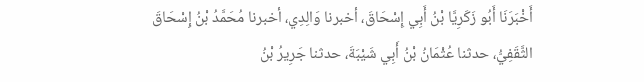أَخْبَرَنَا أَبُو زَكَرِيَّا بْنُ أَبِي إِسْحَاقَ، أخبرنا وَالِدِي، أخبرنا مُحَمَّدُ بْنُ إِسْحَاقَ الثَّقَفِيُّ، حدثنا عُثْمَانُ بْنُ أَبِي شَيْبَةَ، حدثنا جَرِيرُ بْنُ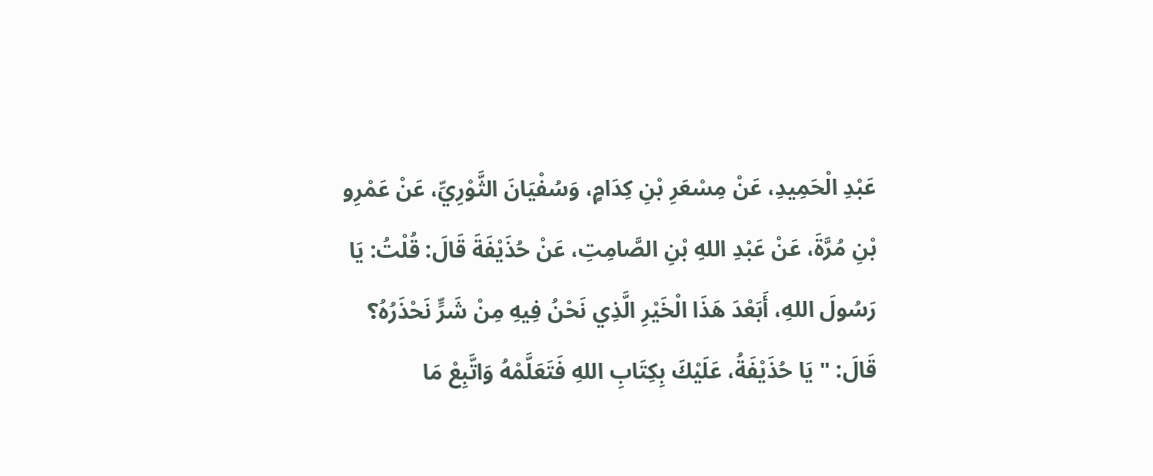عَبْدِ الْحَمِيدِ، عَنْ مِسْعَرِ بْنِ كِدَامٍ، وَسُفْيَانَ الثَّوْرِيِّ، عَنْ عَمْرِو بْنِ مُرَّةَ، عَنْ عَبْدِ اللهِ بْنِ الصَّامِتِ، عَنْ حُذَيْفَةَ قَالَ: قُلْتُ: يَا رَسُولَ اللهِ، أَبَعْدَ هَذَا الْخَيْرِ الَّذِي نَحْنُ فِيهِ مِنْ شَرٍّ نَحْذَرُهُ؟ قَالَ: " يَا حُذَيْفَةُ، عَلَيْكَ بِكِتَابِ اللهِ فَتَعَلَّمْهُ وَاتَّبِعْ مَا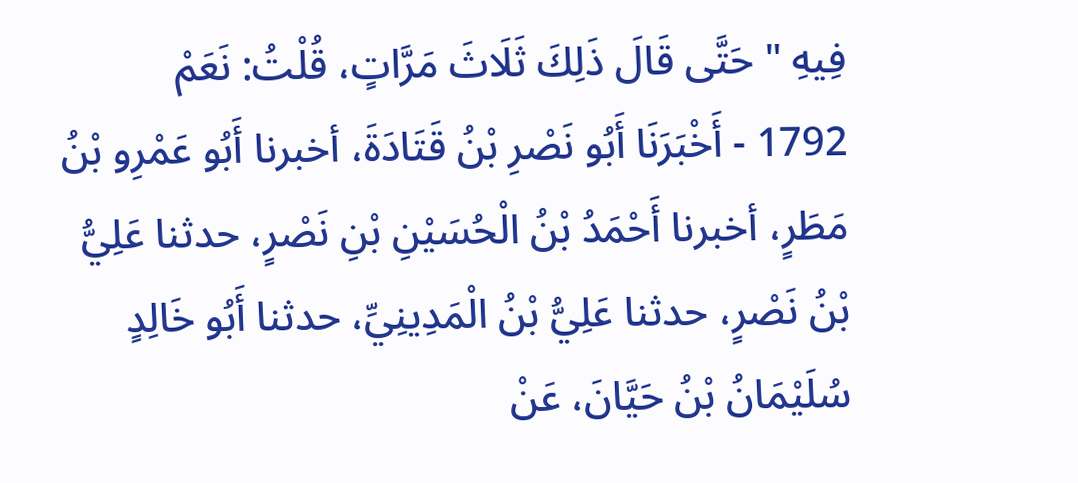فِيهِ " حَتَّى قَالَ ذَلِكَ ثَلَاثَ مَرَّاتٍ، قُلْتُ: نَعَمْ
1792 - أَخْبَرَنَا أَبُو نَصْرِ بْنُ قَتَادَةَ، أخبرنا أَبُو عَمْرِو بْنُ مَطَرٍ، أخبرنا أَحْمَدُ بْنُ الْحُسَيْنِ بْنِ نَصْرٍ، حدثنا عَلِيُّ بْنُ نَصْرٍ، حدثنا عَلِيُّ بْنُ الْمَدِينِيِّ، حدثنا أَبُو خَالِدٍ سُلَيْمَانُ بْنُ حَيَّانَ، عَنْ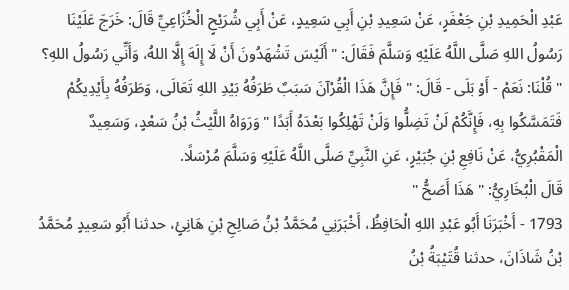عَبْدِ الْحَمِيدِ بْنِ جَعْفَرٍ، عَنْ سَعِيدِ بْنِ أَبِي سَعِيدٍ، عَنْ أَبِي شُرَيْحٍ الْخُزَاعِيِّ قَالَ: خَرَجَ عَلَيْنَا رَسُولُ اللهِ صَلَّى اللَّهُ عَلَيْهِ وَسَلَّمَ فَقَالَ: " أَلَيْسَ تَشْهَدُونَ أَنْ لَا إِلَهَ إِلَّا اللهُ، وَأَنِّي رَسُولُ اللهِ؟ " قُلْنَا: نَعَمْ - أَوْ بَلَى - قَالَ: " فَإِنَّ هَذَا الْقُرْآنَ سَبَبٌ طَرَفُهُ بَيْدِ اللهِ تَعَالَى، وَطَرَفُهُ بِأَيْدِيكُمْ فَتَمَسَّكُوا بِهِ، فَإِنَّكُمْ لَنْ تَضِلُّوا وَلَنْ تَهْلِكُوا بَعْدَهُ أَبَدًا " وَرَوَاهُ اللَّيْثُ بْنُ سَعْدٍ، وَسَعِيدٌ الْمَقْبُرِيُّ، عَنْ نَافِعِ بْنِ جُبَيْرٍ، عَنِ النَّبِيِّ صَلَّى اللَّهُ عَلَيْهِ وَسَلَّمَ مُرْسَلًا.
قَالَ الْبُخَارِيُّ: " هَذَا أَصَحُّ "
1793 - أَخْبَرَنَا أَبُو عَبْدِ اللهِ الْحَافِظُ، أَخْبَرَنِي مُحَمَّدُ بْنُ صَالِحِ بْنِ هَانِئٍ، حدثنا أَبُو سَعِيدٍ مُحَمَّدُ بْنُ شَاذَانَ، حدثنا قُتَيْبَةُ بْنُ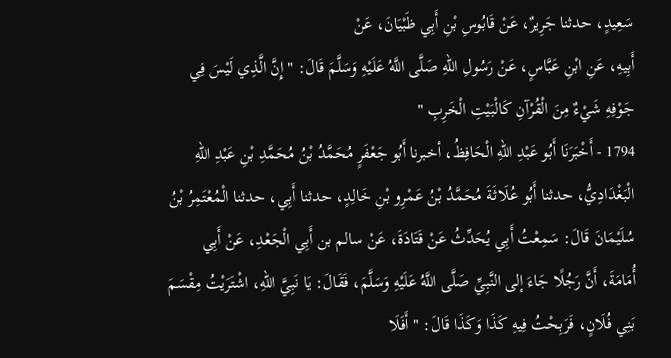سَعِيدٍ، حدثنا جَرِيرٌ، عَنْ قَابُوسِ بْنِ أَبِي ظَبْيَانَ، عَنْ
أَبِيهِ، عَنِ ابْنِ عَبَّاسٍ، عَنْ رَسُولِ اللهِ صَلَّى اللَّهُ عَلَيْهِ وَسَلَّمَ قَالَ: " إِنَّ الَّذِي لَيْسَ فِي جَوْفِهِ شَيْءٌ مِنَ الْقُرْآنِ كَالْبَيْتِ الْخَرِبِ "
1794 - أَخْبَرَنَا أَبُو عَبْدِ اللهِ الْحَافِظُ، أخبرنا أَبُو جَعْفَرٍ مُحَمَّدُ بْنُ مُحَمَّدِ بْنِ عَبْدِ اللهِ الْبَغْدَادِيُّ، حدثنا أَبُو عُلَاثَةَ مُحَمَّدُ بْنُ عَمْرِو بْنِ خَالِدٍ، حدثنا أَبِي، حدثنا الْمُعْتَمِرُ بْنُ سُلَيْمَانَ قَالَ: سَمِعْتُ أَبِي يُحَدِّثُ عَنْ قَتَادَةَ، عَنْ سالم بن أَبِي الْجَعْدِ، عَنْ أَبِي أُمَامَةَ، أَنَّ رَجُلًا جَاءَ إلى النَّبِيِّ صَلَّى اللَّهُ عَلَيْهِ وَسَلَّمَ، فَقَالَ: يَا نَبِيَّ اللهِ، اشْتَرَيْتُ مِقْسَمَ بَنِي فُلَانٍ، فَرَبِحْتُ فِيهِ كَذَا وَكَذَا قَالَ: " أَفَلَا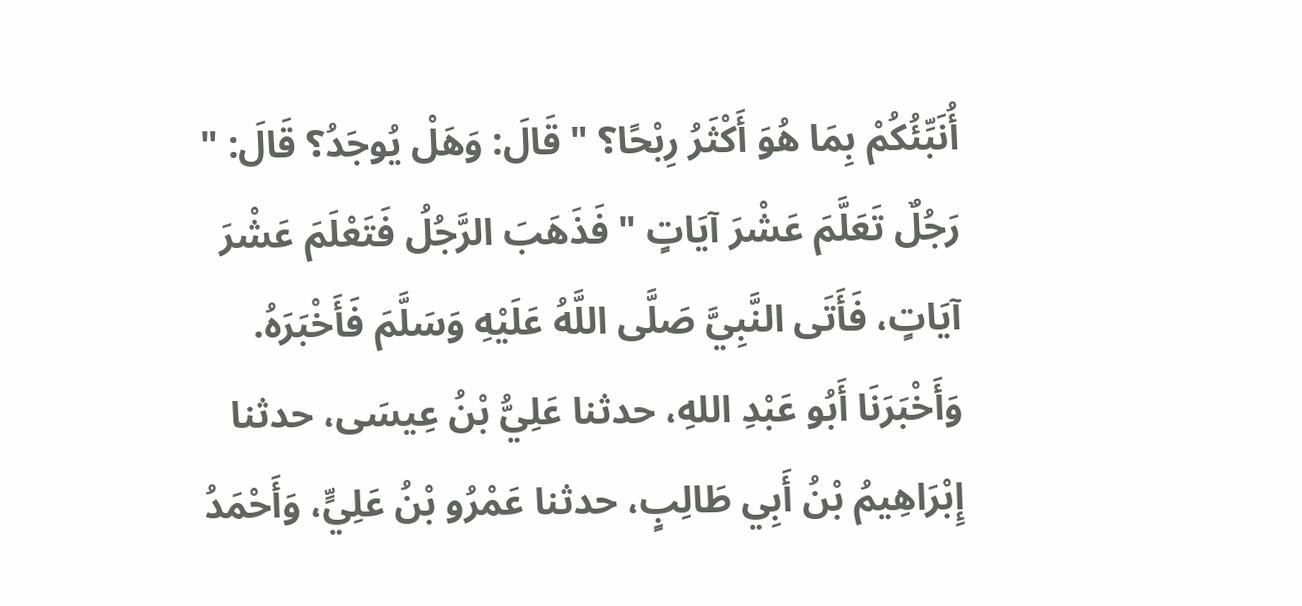أُنَبِّئُكُمْ بِمَا هُوَ أَكْثَرُ رِبْحًا؟ " قَالَ: وَهَلْ يُوجَدُ؟ قَالَ: " رَجُلٌ تَعَلَّمَ عَشْرَ آيَاتٍ " فَذَهَبَ الرَّجُلُ فَتَعْلَمَ عَشْرَ آيَاتٍ، فَأَتَى النَّبِيَّ صَلَّى اللَّهُ عَلَيْهِ وَسَلَّمَ فَأَخْبَرَهُ.
وَأَخْبَرَنَا أَبُو عَبْدِ اللهِ، حدثنا عَلِيُّ بْنُ عِيسَى، حدثنا إِبْرَاهِيمُ بْنُ أَبِي طَالِبٍ، حدثنا عَمْرُو بْنُ عَلِيٍّ، وَأَحْمَدُ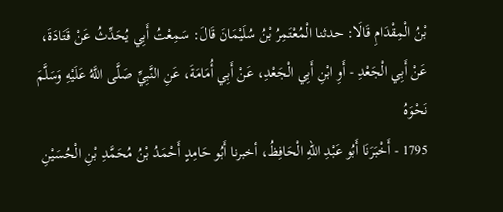بْنُ الْمِقْدَامِ قَالَا: حدثنا الْمُعْتَمِرُ بْنُ سُلَيْمَانَ قَالَ: سَمِعْتُ أَبِي يُحَدِّثُ عَنْ قَتَادَةَ، عَنْ أَبِي الْجَعْدِ - أَوِ ابْنِ أَبِي الْجَعْدِ، عَنْ أَبِي أُمَامَةَ، عَنِ النَّبِيِّ صَلَّى اللَّهُ عَلَيْهِ وَسَلَّمَ نَحْوَهُ
1795 - أَخْبَرَنَا أَبُو عَبْدِ اللهِ الْحَافِظُ، أخبرنا أَبُو حَامِدٍ أَحْمَدُ بْنُ مُحَمَّدِ بْنِ الْحُسَيْنِ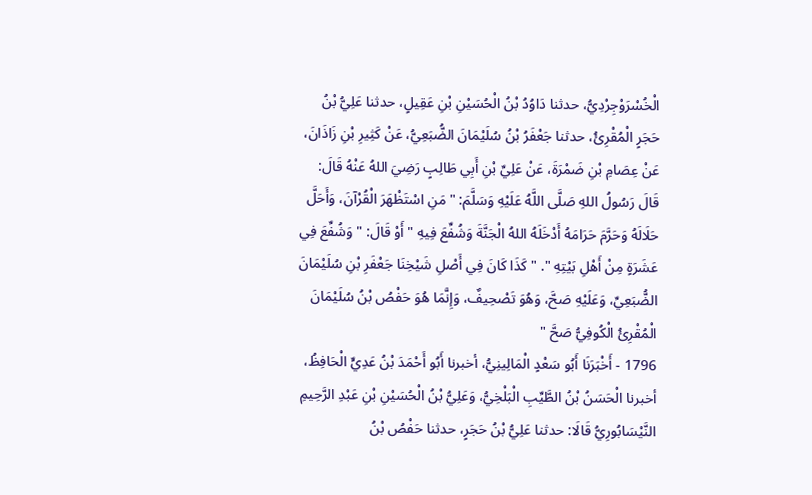الْخُسْرَوْجِرْدِيُّ، حدثنا دَاوُدُ بْنُ الْحُسَيْنِ بْنِ عَقِيلٍ، حدثنا عَلِيُّ بْنُ حَجَرٍ الْمُقْرِئُ، حدثنا جَعْفَرُ بْنُ سُلَيْمَانَ الضُّبَعِيُّ، عَنْ كَثِيرِ بْنِ زَاذَانَ، عَنْ عِصَامِ بْنِ ضَمْرَةَ، عَنْ عَلِيِّ بْنِ أَبِي طَالِبٍ رَضِيَ اللهُ عَنْهُ قَالَ: قَالَ رَسُولُ اللهِ صَلَّى اللَّهُ عَلَيْهِ وَسَلَّمَ: " مَنِ اسْتَظْهَرَ الْقُرْآنَ، وَأَحَلَّ حَلَالَهُ وَحَرَّمَ حَرَامَهُ أَدْخَلَهُ اللهُ الْجَنَّةَ وَشُفِّعَ فِيهِ " أَوْ قَالَ: " وَشُفِّعَ فِي عَشَرَةٍ مِنْ أَهْلِ بَيْتِهِ ". " كَذَا كَانَ فِي أَصْلِ شَيْخِنَا جَعْفَرِ بْنِ سُلَيْمَانَ الضُّبَعِيِّ، وَعَلَيْهِ صَحَّ، وَهُوَ تَصْحِيفٌ، وَإِنَّمَا هُوَ حَفْصُ بْنُ سُلَيْمَانَ الْمُقْرِئُ الْكُوفِيُّ صَحَّ "
1796 - أَخْبَرَنَا أَبُو سَعْدٍ الْمَالِينِيُّ، أخبرنا أَبُو أَحْمَدَ بْنُ عَدِيٍّ الْحَافِظُ، أخبرنا الْحَسَنُ بْنُ الطَّيِّبِ الْبَلْخِيُّ، وَعَلِيُّ بْنُ الْحُسَيْنِ بْنِ عَبْدِ الرَّحِيمِ النَّيْسَابُورِيُّ قَالَا: حدثنا عَلِيُّ بْنُ حَجَرٍ، حدثنا حَفْصُ بْنُ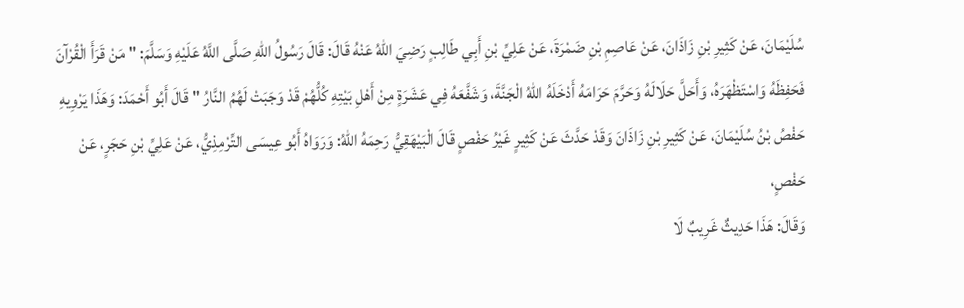سُلَيْمَانَ، عَنْ كَثِيرِ بْنِ زَاذَانَ، عَنْ عَاصِمِ بْنِ ضَمْرَةَ، عَنْ عَلِيِّ بْنِ أَبِي طَالِبٍ رَضِيَ اللهُ عَنْهُ قَالَ: قَالَ رَسُولُ اللهِ صَلَّى اللَّهُ عَلَيْهِ وَسَلَّمَ: " مَنْ قَرَأَ الْقُرْآنَ فَحَفِظَهُ وَاسْتَظْهَرَهُ، وَأَحَلَّ حَلَالَهُ وَحَرَّمَ حَرَامَهُ أَدْخَلَهُ اللهُ الْجَنَّةَ، وَشَفَّعَهُ فِي عَشَرَةٍ مِنْ أَهْلِ بَيْتِهِ كُلُّهُمْ قَدْ وَجَبَتْ لَهُمُ النَّارُ " قَالَ أَبُو أَحْمَدَ: وَهَذَا يَرْوِيهِ حَفْصُ بْنُ سُلَيْمَانَ، عَنْ كَثِيرِ بْنِ زَاذَانَ وَقَدْ حَدَّثَ عَنْ كَثِيرٍ غَيْرُ حَفْصٍ قَالَ الْبَيْهَقِيُّ رَحِمَهُ اللهُ: وَرَوَاهُ أَبُو عِيسَى التِّرْمِذِيُّ، عَنْ عَلِيِّ بْنِ حَجَرٍ، عَنْ حَفْصٍ،
وَقَالَ: هَذَا حَدِيثٌ غَرِيبٌ لَا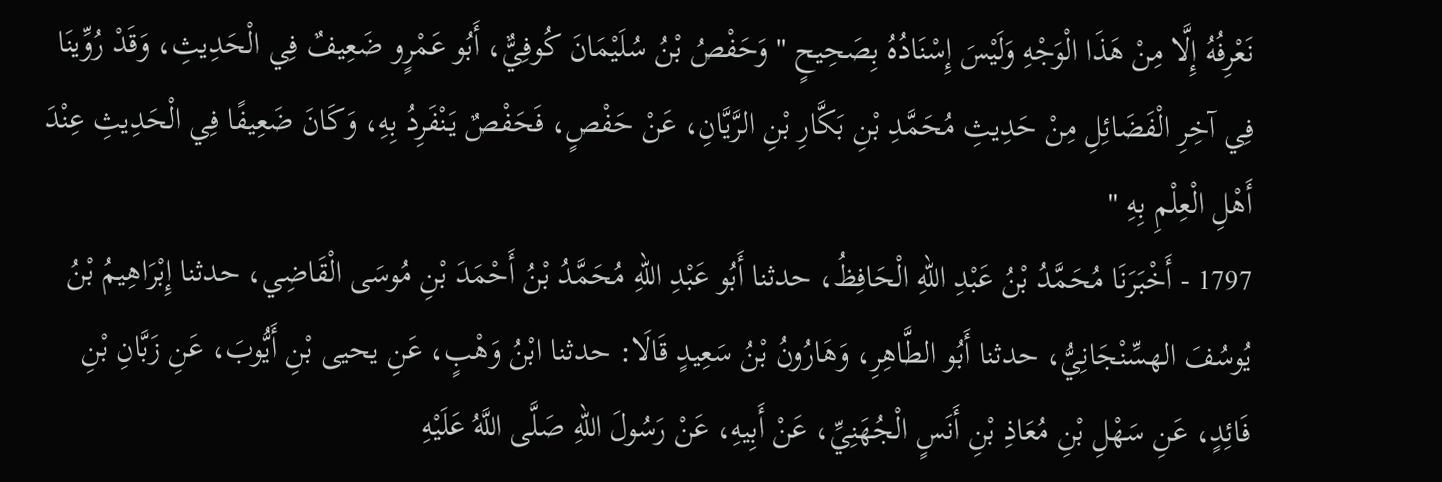نَعْرِفُهُ إِلَّا مِنْ هَذَا الْوَجْهِ وَلَيْسَ إِسْنَادُهُ بِصَحِيحٍ " وَحَفْصُ بْنُ سُلَيْمَانَ كُوفِيٌّ، أَبُو عَمْرٍو ضَعِيفٌ فِي الْحَدِيثِ، وَقَدْ رُوِّينَا فِي آخِرِ الْفَضَائِلِ مِنْ حَدِيثِ مُحَمَّدِ بْنِ بَكَّارِ بْنِ الرَّيَّانِ، عَنْ حَفْصٍ، فَحَفْصٌ يَنْفَرِدُ بِهِ، وَكَانَ ضَعِيفًا فِي الْحَدِيثِ عِنْدَ أَهْلِ الْعِلْمِ بِهِ "
1797 - أَخْبَرَنَا مُحَمَّدُ بْنُ عَبْدِ اللهِ الْحَافِظُ، حدثنا أَبُو عَبْدِ اللهِ مُحَمَّدُ بْنُ أَحْمَدَ بْنِ مُوسَى الْقَاضِي، حدثنا إِبْرَاهِيمُ بْنُ يُوسُفَ الهسِّنْجَانِيُّ، حدثنا أَبُو الطَّاهِرِ، وَهَارُونُ بْنُ سَعِيدٍ قَالَا: حدثنا ابْنُ وَهْبٍ، عَنِ يحيى بْنِ أَيُّوبَ، عَنِ زَبَّانِ بْنِ فَائِدٍ، عَنِ سَهْلِ بْنِ مُعَاذِ بْنِ أَنَسٍ الْجُهَنِيِّ، عَنْ أَبِيهِ، عَنْ رَسُولَ اللهِ صَلَّى اللَّهُ عَلَيْهِ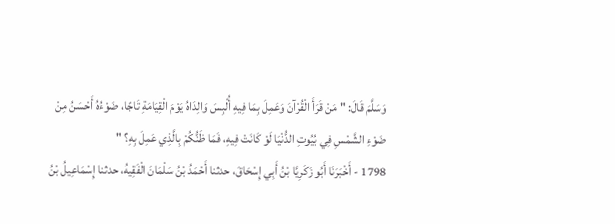وَسَلَّمَ قَالَ: " مَنْ قَرَأَ الْقُرْآنَ وَعَمِلَ بِمَا فِيهِ أُلْبِسَ وَالِدَاهُ يَوْمَ الْقِيَامَةِ تَاجًا، ضَوْءُهُ أَحْسَنُ مِنْ ضَوْءِ الشَّمْسِ فِي بُيُوتِ الدُّنْيَا لَوْ كَانَتْ فِيهِ، فَمَا ظَنُّكُمْ بِالَّذِي عَمِلَ بِهِ؟ "
1798 - أَخْبَرَنَا أَبُو زَكَرِيَّا بْنُ أَبِي إِسْحَاقَ، حدثنا أَحْمَدُ بْنُ سَلْمَانَ الْفَقِيهُ، حدثنا إِسْمَاعِيلُ بْنُ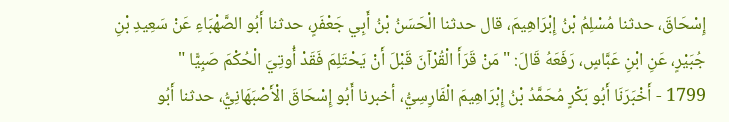إِسْحَاقَ، حدثنا مُسْلِمُ بْنُ إِبْرَاهِيمَ، قال حدثنا الْحَسَنُ بْنُ أَبِي جَعْفَرٍ، حدثنا أَبُو الصَّهْبَاءِ عَنْ سَعِيدِ بْنِ جُبَيْرٍ، عَنِ ابْنِ عَبَّاسٍ، رَفَعَهُ قَالَ: " مَنْ قَرَأَ الْقُرْآنَ قَبْلَ أَنْ يَحْتَلِمَ فَقَدْ أُوتِيَ الْحُكْمَ صَبِيًّا "
1799 - أَخْبَرَنَا أَبُو بَكْرٍ مُحَمَّدُ بْنُ إِبْرَاهِيمَ الْفَارِسِيُّ، أخبرنا أَبُو إِسْحَاقَ الْأَصْبَهَانِيُّ، حدثنا أَبُو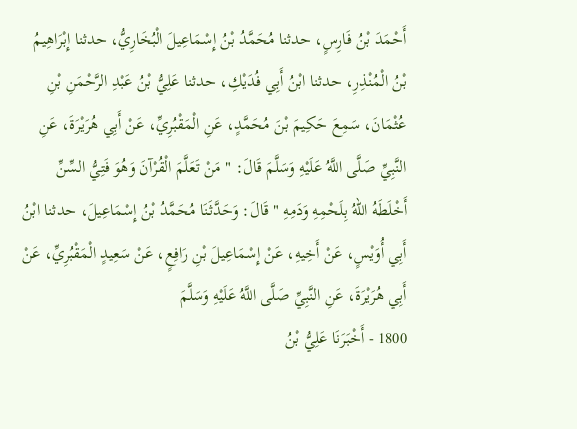أَحْمَدَ بْنُ فَارِسٍ، حدثنا مُحَمَّدُ بْنُ إِسْمَاعِيلَ الْبُخَارِيُّ، حدثنا إِبْرَاهِيمُ بْنُ الْمُنْذِرِ، حدثنا ابْنُ أَبِي فُدَيْكِ، حدثنا عَلِيُّ بْنُ عَبْدِ الرَّحْمَنِ بْنِ عُثْمَانَ، سَمِعَ حَكِيمَ بْنَ مُحَمَّدٍ، عَنِ الْمَقْبُرِيِّ، عَنْ أَبِي هُرَيْرَةَ، عَنِ النَّبِيِّ صَلَّى اللَّهُ عَلَيْهِ وَسَلَّمَ قَالَ: " مَنْ تَعَلَّمَ الْقُرْآنَ وَهُوَ فَتِيُّ السِّنِّ أَخْلَطَهُ اللهُ بِلَحْمِهِ وَدَمِهِ " قَالَ: وَحَدَّثَنَا مُحَمَّدُ بْنُ إِسْمَاعِيلَ، حدثنا ابْنُ أَبِي أُوَيْسٍ، عَنْ أَخِيهِ، عَنْ إِسْمَاعِيلَ بْنِ رَافِعٍ، عَنْ سَعِيدٍ الْمَقْبُرِيِّ، عَنْ أَبِي هُرَيْرَةَ، عَنِ النَّبِيِّ صَلَّى اللَّهُ عَلَيْهِ وَسَلَّمَ
1800 - أَخْبَرَنَا عَلِيُّ بْنُ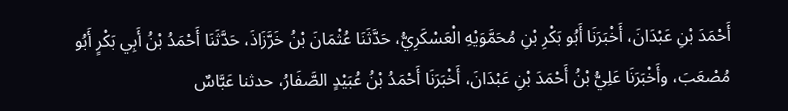أَحْمَدَ بْنِ عَبْدَانَ، أَخْبَرَنَا أَبُو بَكْرِ بْنِ مُحَمَّوَيْهِ الْعَسْكَرِيُّ، حَدَّثَنَا عُثْمَانَ بْنُ خَرَّزَاذَ، حَدَّثَنَا أَحْمَدُ بْنُ أَبِي بَكْرٍ أَبُو مُصْعَبَ، وأَخْبَرَنَا عَلِيُّ بْنُ أَحْمَدَ بْنِ عَبْدَانَ، أَخْبَرَنَا أَحْمَدُ بْنُ عُبَيْدٍ الصَّفَارُ، حدثنا عَبَّاسٌ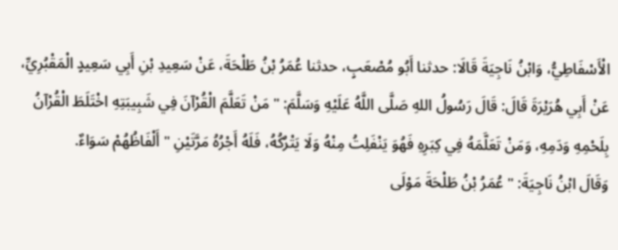الْأَسْفَاطِيُّ، وَابْنُ نَاجِيَةَ قَالَا: حدثنا أَبُو مُصْعَبٍ، حدثنا عُمَرُ بْنُ طَلْحَةَ، عَنْ سَعِيدِ بْنِ أَبِي سَعِيدٍ الْمَقْبُرِيِّ، عَنْ أَبِي هُرَيْرَةَ قَالَ: قَالَ رَسُولُ اللهِ صَلَّى اللَّهُ عَلَيْهِ وَسَلَّمَ: " مَنْ تَعَلَّمَ الْقُرْآنَ فِي شَبِيبَتِهِ اخْتَلَطَ الْقُرْآنُ بِلَحْمِهِ وَدَمِهِ، وَمَنْ تَعَلَّمَهُ فِي كِبَرِهِ فَهُوَ يَنْفَلِتُ مِنْهُ وَلَا يَتْرُكُهُ، فَلَهُ أَجْرُهُ مَرَّتَيْنِ " أَلْفَاظُهُمْ سَوَاءٌ.
وَقَالَ ابْنُ نَاجِيَةَ: " عُمَرُ بْنُ طَلْحَةَ مَوْلَى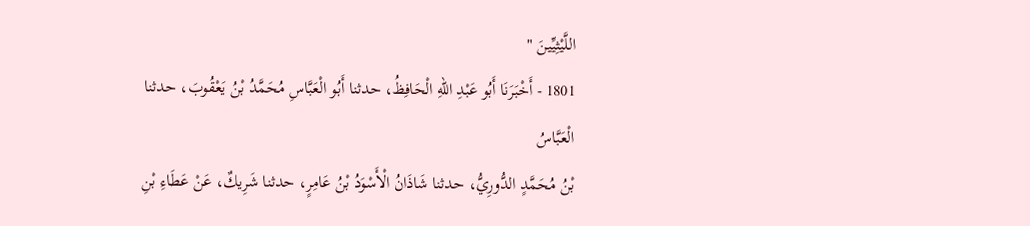اللَّيْثِيِّينَ "
1801 - أَخْبَرَنَا أَبُو عَبْدِ اللهِ الْحَافِظُ، حدثنا أَبُو الْعَبَّاسِ مُحَمَّدُ بْنُ يَعْقُوبَ، حدثنا الْعَبَّاسُ
بْنُ مُحَمَّدٍ الدُّورِيُّ، حدثنا شَاذَانُ الْأَسْوَدُ بْنُ عَامِرٍ، حدثنا شَرِيكٌ، عَنْ عَطَاءِ بْنِ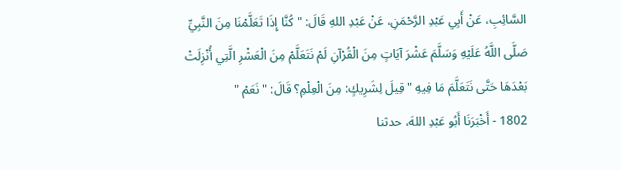السَّائِبِ، عَنْ أَبِي عَبْدِ الرَّحْمَنِ، عَنْ عَبْدِ اللهِ قَالَ: " كُنَّا إِذَا تَعَلَّمْنَا مِنَ النَّبِيِّ صَلَّى اللَّهُ عَلَيْهِ وَسَلَّمَ عَشْرَ آيَاتٍ مِنَ الْقُرْآنِ لَمْ نَتَعَلَّمْ مِنَ الْعَشْرِ الَّتِي أُنْزِلَتْ بَعْدَهَا حَتَّى نَتَعَلَّمَ مَا فِيهِ " قِيلَ لِشَرِيكٍ: مِنَ الْعِلْمِ؟ قَالَ: " نَعَمْ "
1802 - أَخْبَرَنَا أَبُو عَبْدِ اللهَ، حدثنا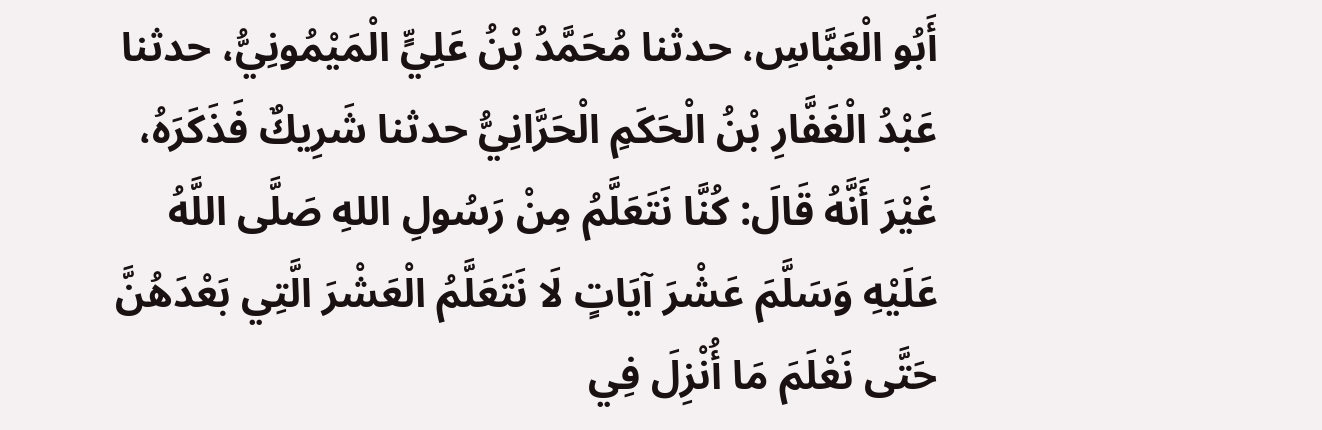أَبُو الْعَبَّاسِ، حدثنا مُحَمَّدُ بْنُ عَلِيٍّ الْمَيْمُونِيُّ، حدثنا عَبْدُ الْغَفَّارِ بْنُ الْحَكَمِ الْحَرَّانِيُّ حدثنا شَرِيكٌ فَذَكَرَهُ، غَيْرَ أَنَّهُ قَالَ: كُنَّا نَتَعَلَّمُ مِنْ رَسُولِ اللهِ صَلَّى اللَّهُ عَلَيْهِ وَسَلَّمَ عَشْرَ آيَاتٍ لَا نَتَعَلَّمُ الْعَشْرَ الَّتِي بَعْدَهُنَّ حَتَّى نَعْلَمَ مَا أُنْزِلَ فِي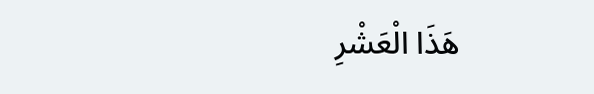هَذَا الْعَشْرِ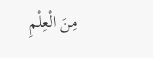مِنَ الْعِلْمِ